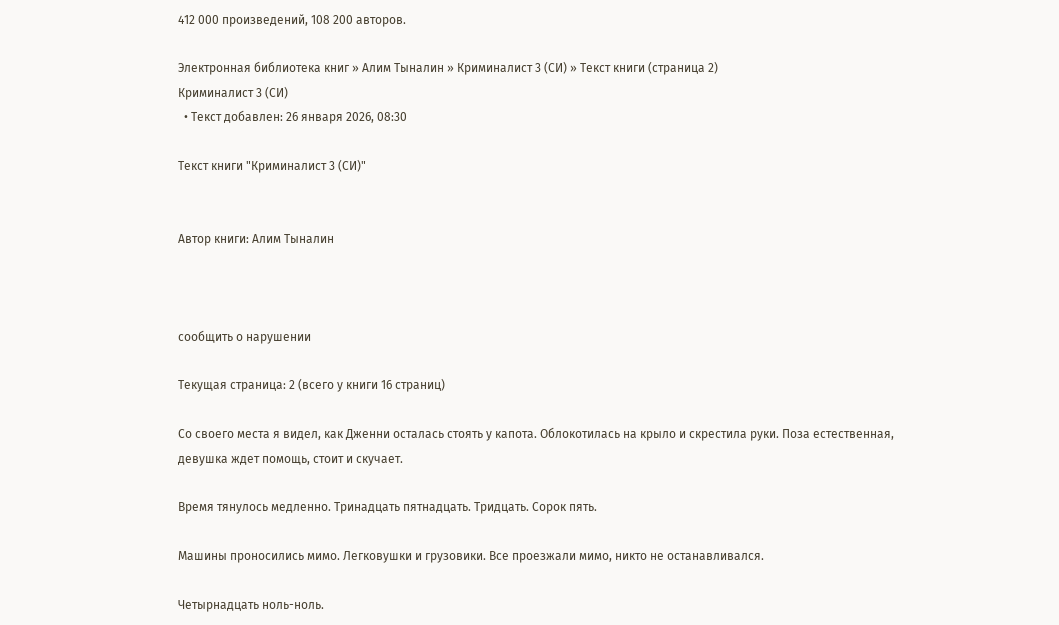412 000 произведений, 108 200 авторов.

Электронная библиотека книг » Алим Тыналин » Криминалист 3 (СИ) » Текст книги (страница 2)
Криминалист 3 (СИ)
  • Текст добавлен: 26 января 2026, 08:30

Текст книги "Криминалист 3 (СИ)"


Автор книги: Алим Тыналин



сообщить о нарушении

Текущая страница: 2 (всего у книги 16 страниц)

Со своего места я видел, как Дженни осталась стоять у капота. Облокотилась на крыло и скрестила руки. Поза естественная, девушка ждет помощь, стоит и скучает.

Время тянулось медленно. Тринадцать пятнадцать. Тридцать. Сорок пять.

Машины проносились мимо. Легковушки и грузовики. Все проезжали мимо, никто не останавливался.

Четырнадцать ноль-ноль.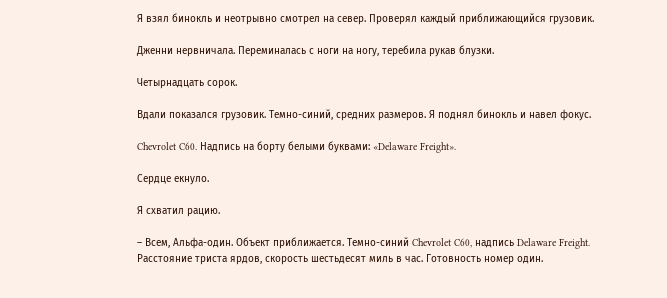Я взял бинокль и неотрывно смотрел на север. Проверял каждый приближающийся грузовик.

Дженни нервничала. Переминалась с ноги на ногу, теребила рукав блузки.

Четырнадцать сорок.

Вдали показался грузовик. Темно-синий, средних размеров. Я поднял бинокль и навел фокус.

Chevrolet C60. Надпись на борту белыми буквами: «Delaware Freight».

Сердце екнуло.

Я схватил рацию.

– Всем, Альфа-один. Объект приближается. Темно-синий Chevrolet C60, надпись Delaware Freight. Расстояние триста ярдов, скорость шестьдесят миль в час. Готовность номер один.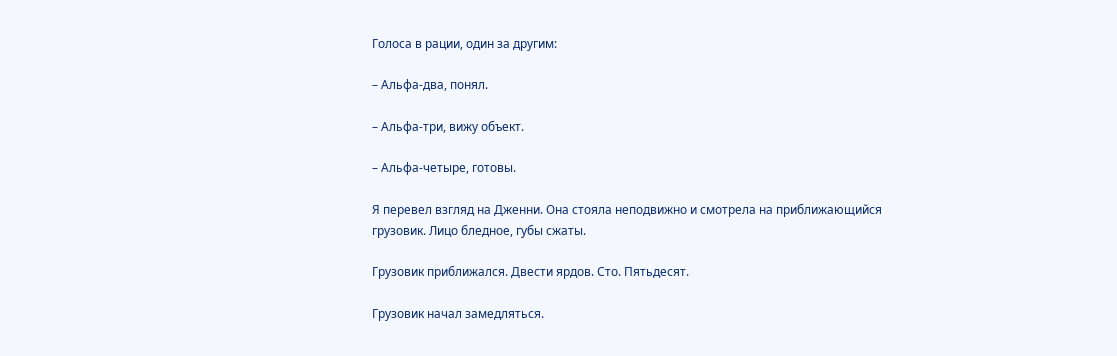Голоса в рации, один за другим:

– Альфа-два, понял.

– Альфа-три, вижу объект.

– Альфа-четыре, готовы.

Я перевел взгляд на Дженни. Она стояла неподвижно и смотрела на приближающийся грузовик. Лицо бледное, губы сжаты.

Грузовик приближался. Двести ярдов. Сто. Пятьдесят.

Грузовик начал замедляться.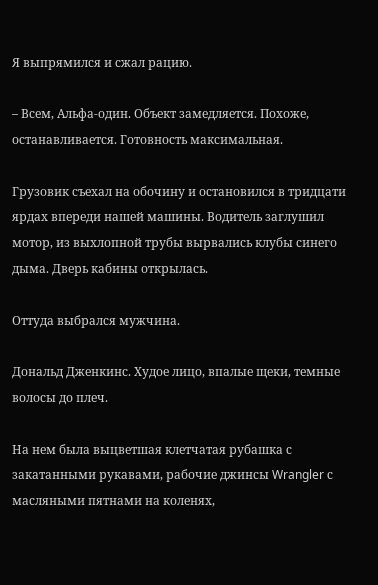Я выпрямился и сжал рацию.

– Всем, Альфа-один. Объект замедляется. Похоже, останавливается. Готовность максимальная.

Грузовик съехал на обочину и остановился в тридцати ярдах впереди нашей машины. Водитель заглушил мотор, из выхлопной трубы вырвались клубы синего дыма. Дверь кабины открылась.

Оттуда выбрался мужчина.

Дональд Дженкинс. Худое лицо, впалые щеки, темные волосы до плеч.

На нем была выцветшая клетчатая рубашка с закатанными рукавами, рабочие джинсы Wrangler с масляными пятнами на коленях,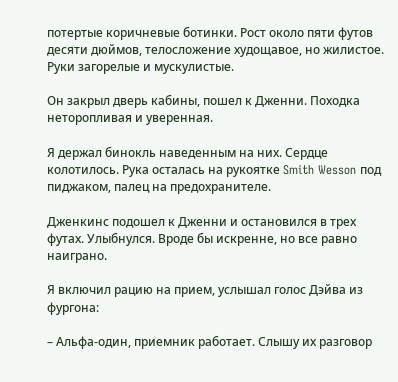потертые коричневые ботинки. Рост около пяти футов десяти дюймов, телосложение худощавое, но жилистое. Руки загорелые и мускулистые.

Он закрыл дверь кабины, пошел к Дженни. Походка неторопливая и уверенная.

Я держал бинокль наведенным на них. Сердце колотилось. Рука осталась на рукоятке Smith Wesson под пиджаком, палец на предохранителе.

Дженкинс подошел к Дженни и остановился в трех футах. Улыбнулся. Вроде бы искренне, но все равно наиграно.

Я включил рацию на прием, услышал голос Дэйва из фургона:

– Альфа-один, приемник работает. Слышу их разговор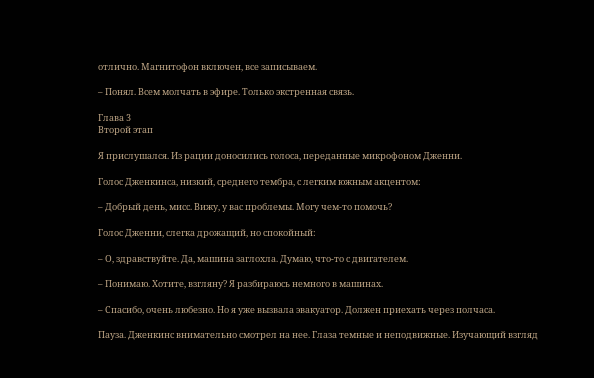отлично. Магнитофон включен, все записываем.

– Понял. Всем молчать в эфире. Только экстренная связь.

Глава 3
Второй этап

Я прислушался. Из рации доносились голоса, переданные микрофоном Дженни.

Голос Дженкинса, низкий, среднего тембра, с легким южным акцентом:

– Добрый день, мисс. Вижу, у вас проблемы. Могу чем-то помочь?

Голос Дженни, слегка дрожащий, но спокойный:

– О, здравствуйте. Да, машина заглохла. Думаю, что-то с двигателем.

– Понимаю. Хотите, взгляну? Я разбираюсь немного в машинах.

– Спасибо, очень любезно. Но я уже вызвала эвакуатор. Должен приехать через полчаса.

Пауза. Дженкинс внимательно смотрел на нее. Глаза темные и неподвижные. Изучающий взгляд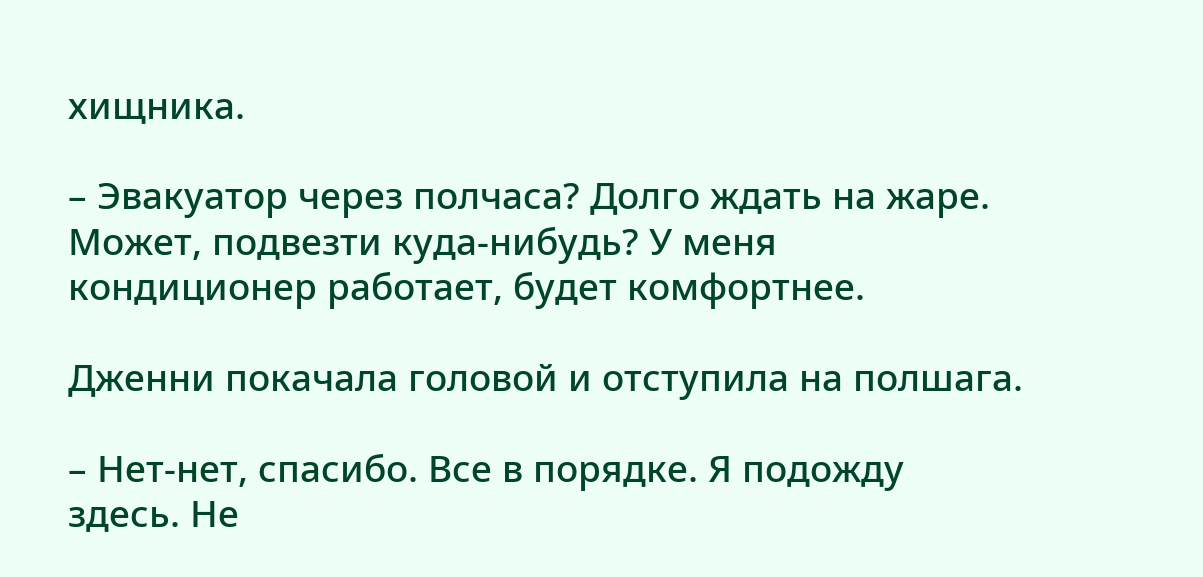хищника.

– Эвакуатор через полчаса? Долго ждать на жаре. Может, подвезти куда-нибудь? У меня кондиционер работает, будет комфортнее.

Дженни покачала головой и отступила на полшага.

– Нет-нет, спасибо. Все в порядке. Я подожду здесь. Не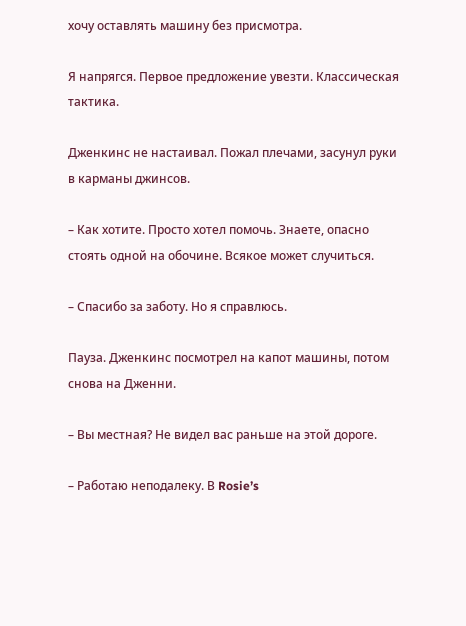хочу оставлять машину без присмотра.

Я напрягся. Первое предложение увезти. Классическая тактика.

Дженкинс не настаивал. Пожал плечами, засунул руки в карманы джинсов.

– Как хотите. Просто хотел помочь. Знаете, опасно стоять одной на обочине. Всякое может случиться.

– Спасибо за заботу. Но я справлюсь.

Пауза. Дженкинс посмотрел на капот машины, потом снова на Дженни.

– Вы местная? Не видел вас раньше на этой дороге.

– Работаю неподалеку. В Rosie’s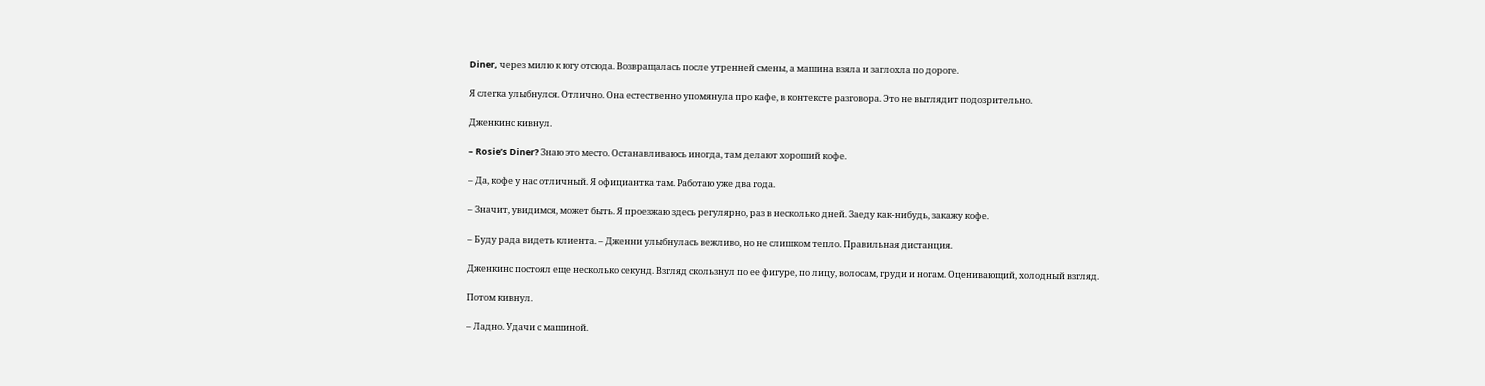Diner, через милю к югу отсюда. Возвращалась после утренней смены, а машина взяла и заглохла по дороге.

Я слегка улыбнулся. Отлично. Она естественно упомянула про кафе, в контексте разговора. Это не выглядит подозрительно.

Дженкинс кивнул.

– Rosie’s Diner? Знаю это место. Останавливаюсь иногда, там делают хороший кофе.

– Да, кофе у нас отличный. Я официантка там. Работаю уже два года.

– Значит, увидимся, может быть. Я проезжаю здесь регулярно, раз в несколько дней. Заеду как-нибудь, закажу кофе.

– Буду рада видеть клиента. – Дженни улыбнулась вежливо, но не слишком тепло. Правильная дистанция.

Дженкинс постоял еще несколько секунд. Взгляд скользнул по ее фигуре, по лицу, волосам, груди и ногам. Оценивающий, холодный взгляд.

Потом кивнул.

– Ладно. Удачи с машиной.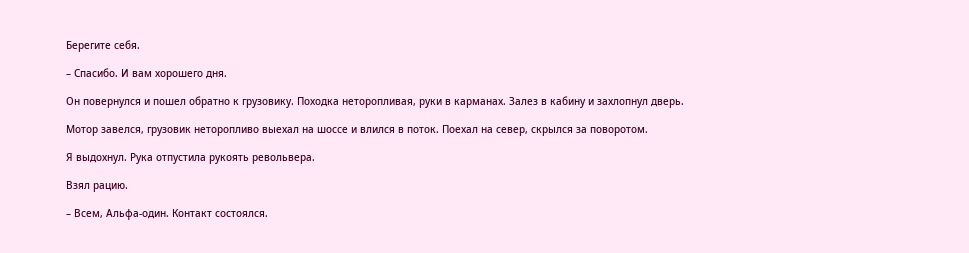Берегите себя.

– Спасибо. И вам хорошего дня.

Он повернулся и пошел обратно к грузовику. Походка неторопливая, руки в карманах. Залез в кабину и захлопнул дверь.

Мотор завелся, грузовик неторопливо выехал на шоссе и влился в поток. Поехал на север, скрылся за поворотом.

Я выдохнул. Рука отпустила рукоять револьвера.

Взял рацию.

– Всем, Альфа-один. Контакт состоялся.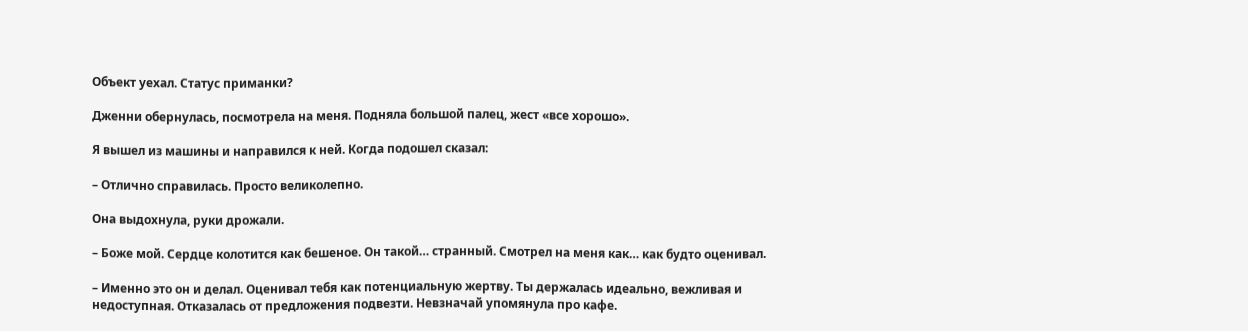Объект уехал. Статус приманки?

Дженни обернулась, посмотрела на меня. Подняла большой палец, жест «все хорошо».

Я вышел из машины и направился к ней. Когда подошел сказал:

– Отлично справилась. Просто великолепно.

Она выдохнула, руки дрожали.

– Боже мой. Сердце колотится как бешеное. Он такой… странный. Смотрел на меня как… как будто оценивал.

– Именно это он и делал. Оценивал тебя как потенциальную жертву. Ты держалась идеально, вежливая и недоступная. Отказалась от предложения подвезти. Невзначай упомянула про кафе.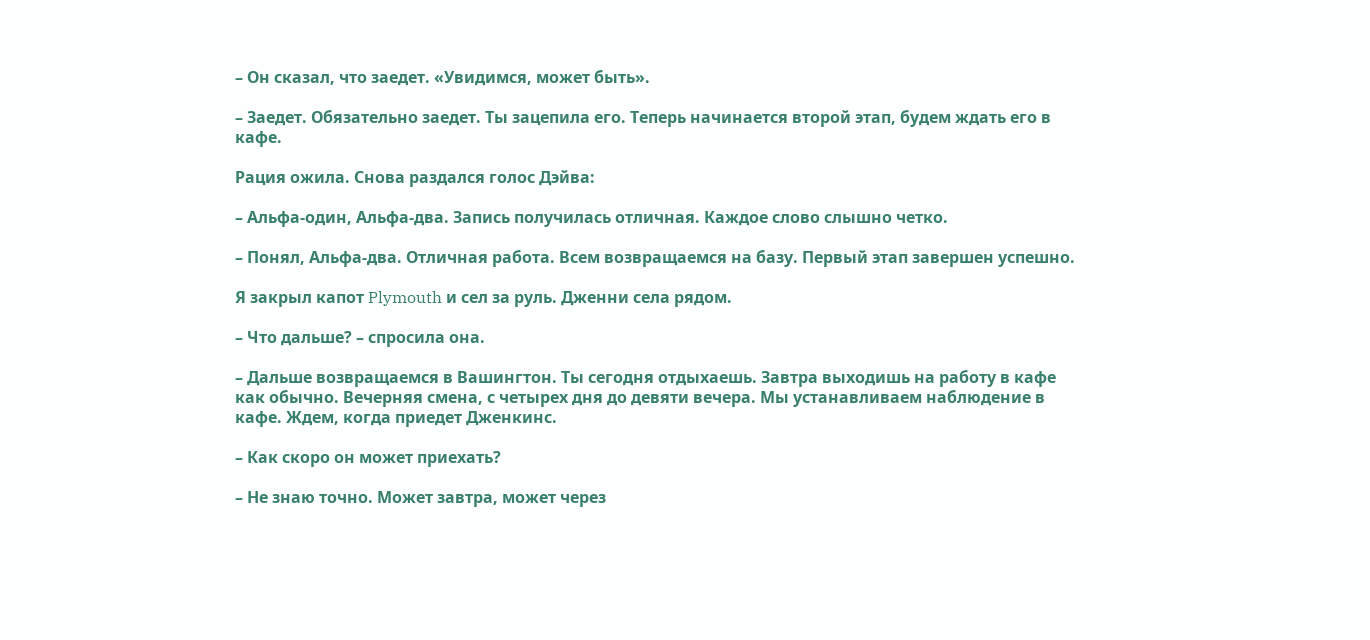– Он сказал, что заедет. «Увидимся, может быть».

– Заедет. Обязательно заедет. Ты зацепила его. Теперь начинается второй этап, будем ждать его в кафе.

Рация ожила. Снова раздался голос Дэйва:

– Альфа-один, Альфа-два. Запись получилась отличная. Каждое слово слышно четко.

– Понял, Альфа-два. Отличная работа. Всем возвращаемся на базу. Первый этап завершен успешно.

Я закрыл капот Plymouth и сел за руль. Дженни села рядом.

– Что дальше? – спросила она.

– Дальше возвращаемся в Вашингтон. Ты сегодня отдыхаешь. Завтра выходишь на работу в кафе как обычно. Вечерняя смена, с четырех дня до девяти вечера. Мы устанавливаем наблюдение в кафе. Ждем, когда приедет Дженкинс.

– Как скоро он может приехать?

– Не знаю точно. Может завтра, может через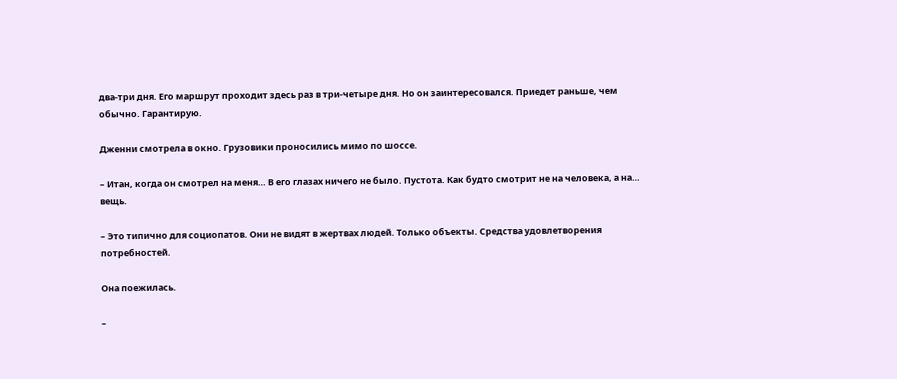два-три дня. Его маршрут проходит здесь раз в три-четыре дня. Но он заинтересовался. Приедет раньше, чем обычно. Гарантирую.

Дженни смотрела в окно. Грузовики проносились мимо по шоссе.

– Итан, когда он смотрел на меня… В его глазах ничего не было. Пустота. Как будто смотрит не на человека, а на… вещь.

– Это типично для социопатов. Они не видят в жертвах людей. Только объекты. Средства удовлетворения потребностей.

Она поежилась.

–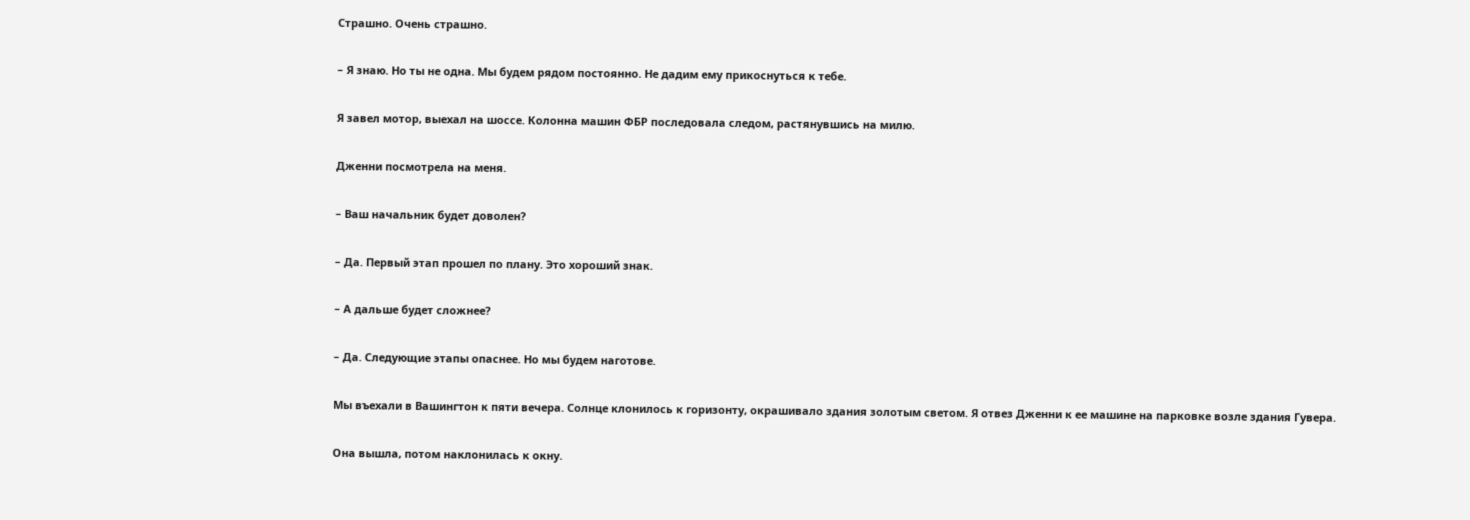Страшно. Очень страшно.

– Я знаю. Но ты не одна. Мы будем рядом постоянно. Не дадим ему прикоснуться к тебе.

Я завел мотор, выехал на шоссе. Колонна машин ФБР последовала следом, растянувшись на милю.

Дженни посмотрела на меня.

– Ваш начальник будет доволен?

– Да. Первый этап прошел по плану. Это хороший знак.

– А дальше будет сложнее?

– Да. Следующие этапы опаснее. Но мы будем наготове.

Мы въехали в Вашингтон к пяти вечера. Солнце клонилось к горизонту, окрашивало здания золотым светом. Я отвез Дженни к ее машине на парковке возле здания Гувера.

Она вышла, потом наклонилась к окну.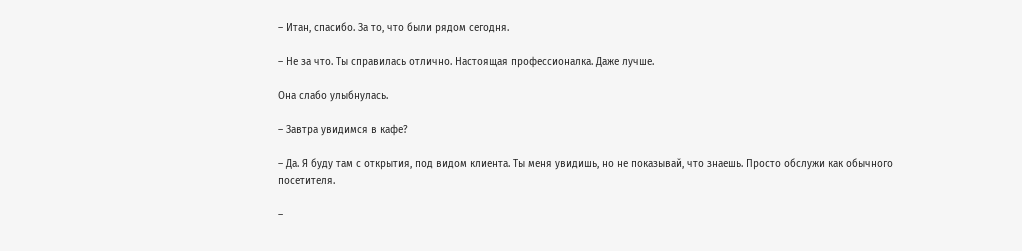– Итан, спасибо. За то, что были рядом сегодня.

– Не за что. Ты справилась отлично. Настоящая профессионалка. Даже лучше.

Она слабо улыбнулась.

– Завтра увидимся в кафе?

– Да. Я буду там с открытия, под видом клиента. Ты меня увидишь, но не показывай, что знаешь. Просто обслужи как обычного посетителя.

–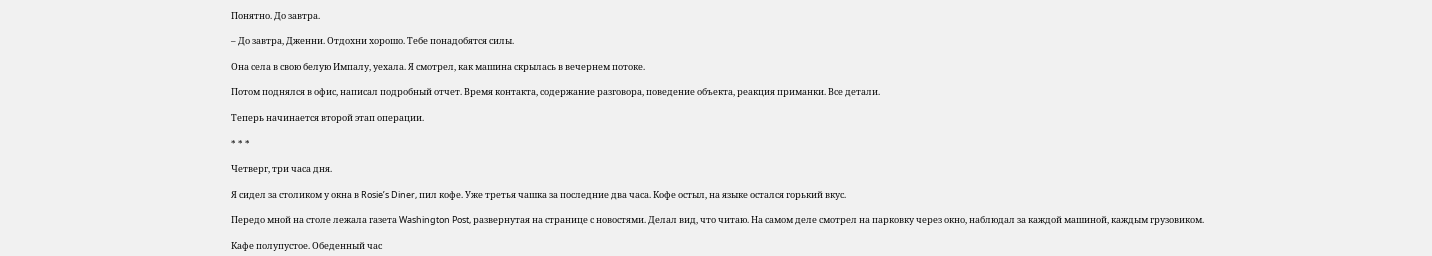Понятно. До завтра.

– До завтра, Дженни. Отдохни хорошо. Тебе понадобятся силы.

Она села в свою белую Импалу, уехала. Я смотрел, как машина скрылась в вечернем потоке.

Потом поднялся в офис, написал подробный отчет. Время контакта, содержание разговора, поведение объекта, реакция приманки. Все детали.

Теперь начинается второй этап операции.

* * *

Четверг, три часа дня.

Я сидел за столиком у окна в Rosie’s Diner, пил кофе. Уже третья чашка за последние два часа. Кофе остыл, на языке остался горький вкус.

Передо мной на столе лежала газета Washington Post, развернутая на странице с новостями. Делал вид, что читаю. На самом деле смотрел на парковку через окно, наблюдал за каждой машиной, каждым грузовиком.

Кафе полупустое. Обеденный час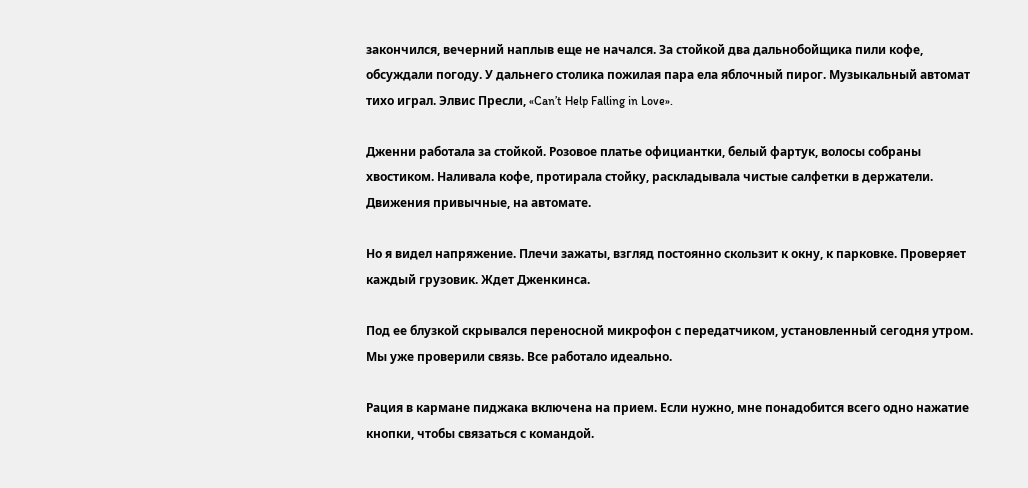закончился, вечерний наплыв еще не начался. За стойкой два дальнобойщика пили кофе, обсуждали погоду. У дальнего столика пожилая пара ела яблочный пирог. Музыкальный автомат тихо играл. Элвис Пресли, «Can’t Help Falling in Love».

Дженни работала за стойкой. Розовое платье официантки, белый фартук, волосы собраны хвостиком. Наливала кофе, протирала стойку, раскладывала чистые салфетки в держатели. Движения привычные, на автомате.

Но я видел напряжение. Плечи зажаты, взгляд постоянно скользит к окну, к парковке. Проверяет каждый грузовик. Ждет Дженкинса.

Под ее блузкой скрывался переносной микрофон с передатчиком, установленный сегодня утром. Мы уже проверили связь. Все работало идеально.

Рация в кармане пиджака включена на прием. Если нужно, мне понадобится всего одно нажатие кнопки, чтобы связаться с командой.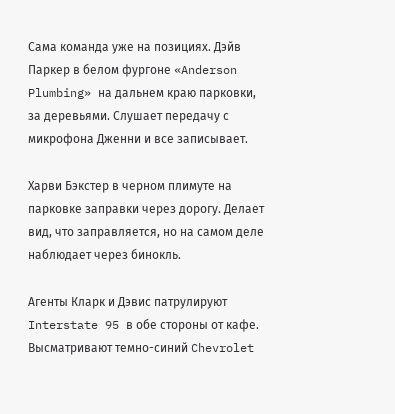Сама команда уже на позициях. Дэйв Паркер в белом фургоне «Anderson Plumbing» на дальнем краю парковки, за деревьями. Слушает передачу с микрофона Дженни и все записывает.

Харви Бэкстер в черном плимуте на парковке заправки через дорогу. Делает вид, что заправляется, но на самом деле наблюдает через бинокль.

Агенты Кларк и Дэвис патрулируют Interstate 95 в обе стороны от кафе. Высматривают темно-синий Chevrolet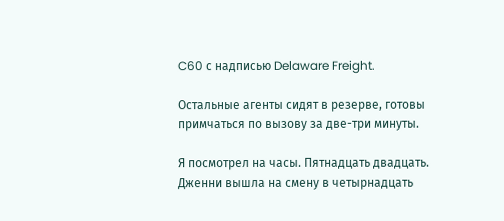C60 с надписью Delaware Freight.

Остальные агенты сидят в резерве, готовы примчаться по вызову за две-три минуты.

Я посмотрел на часы. Пятнадцать двадцать. Дженни вышла на смену в четырнадцать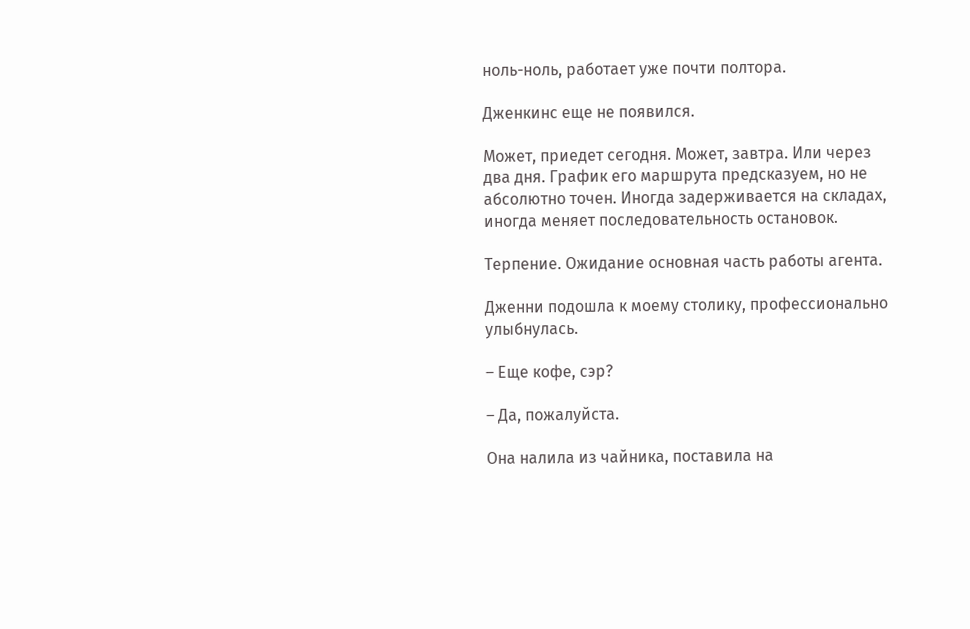ноль-ноль, работает уже почти полтора.

Дженкинс еще не появился.

Может, приедет сегодня. Может, завтра. Или через два дня. График его маршрута предсказуем, но не абсолютно точен. Иногда задерживается на складах, иногда меняет последовательность остановок.

Терпение. Ожидание основная часть работы агента.

Дженни подошла к моему столику, профессионально улыбнулась.

– Еще кофе, сэр?

– Да, пожалуйста.

Она налила из чайника, поставила на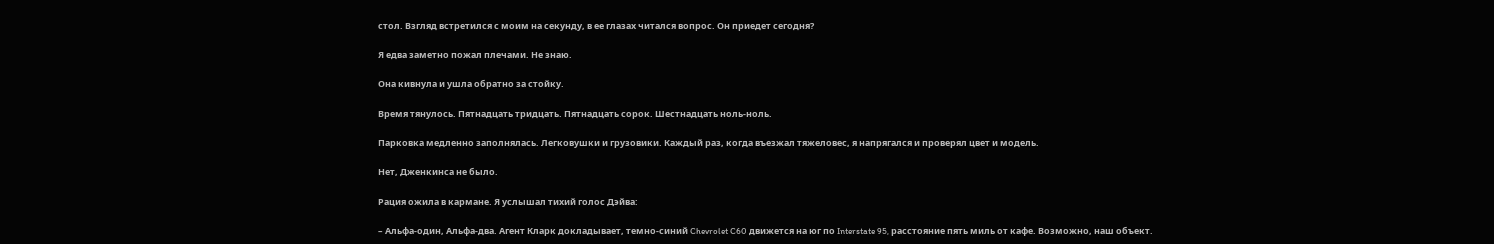стол. Взгляд встретился с моим на секунду, в ее глазах читался вопрос. Он приедет сегодня?

Я едва заметно пожал плечами. Не знаю.

Она кивнула и ушла обратно за стойку.

Время тянулось. Пятнадцать тридцать. Пятнадцать сорок. Шестнадцать ноль-ноль.

Парковка медленно заполнялась. Легковушки и грузовики. Каждый раз, когда въезжал тяжеловес, я напрягался и проверял цвет и модель.

Нет, Дженкинса не было.

Рация ожила в кармане. Я услышал тихий голос Дэйва:

– Альфа-один, Альфа-два. Агент Кларк докладывает, темно-синий Chevrolet C60 движется на юг по Interstate 95, расстояние пять миль от кафе. Возможно, наш объект.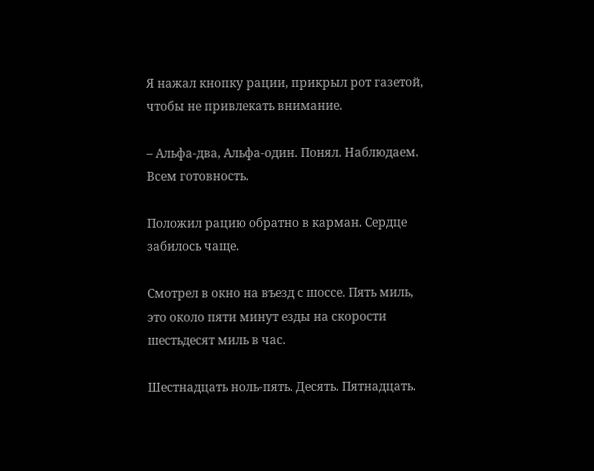Я нажал кнопку рации, прикрыл рот газетой, чтобы не привлекать внимание.

– Альфа-два, Альфа-один. Понял. Наблюдаем. Всем готовность.

Положил рацию обратно в карман. Сердце забилось чаще.

Смотрел в окно на въезд с шоссе. Пять миль, это около пяти минут езды на скорости шестьдесят миль в час.

Шестнадцать ноль-пять. Десять. Пятнадцать.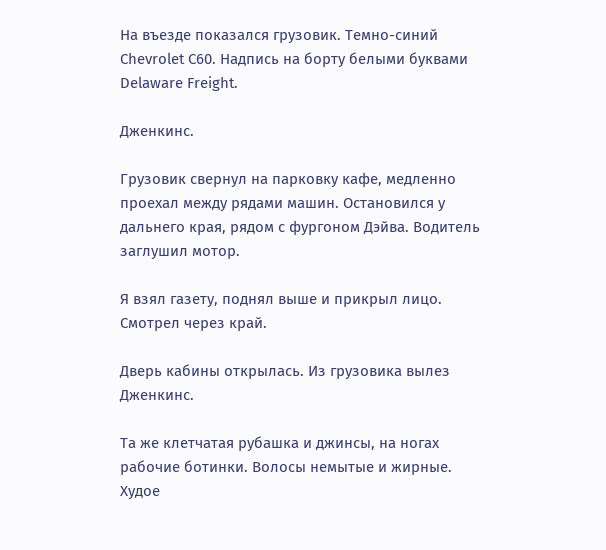На въезде показался грузовик. Темно-синий Chevrolet C60. Надпись на борту белыми буквами Delaware Freight.

Дженкинс.

Грузовик свернул на парковку кафе, медленно проехал между рядами машин. Остановился у дальнего края, рядом с фургоном Дэйва. Водитель заглушил мотор.

Я взял газету, поднял выше и прикрыл лицо. Смотрел через край.

Дверь кабины открылась. Из грузовика вылез Дженкинс.

Та же клетчатая рубашка и джинсы, на ногах рабочие ботинки. Волосы немытые и жирные. Худое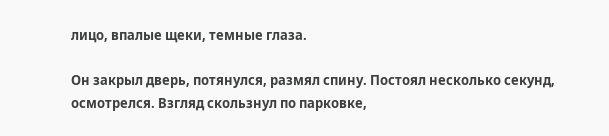лицо, впалые щеки, темные глаза.

Он закрыл дверь, потянулся, размял спину. Постоял несколько секунд, осмотрелся. Взгляд скользнул по парковке,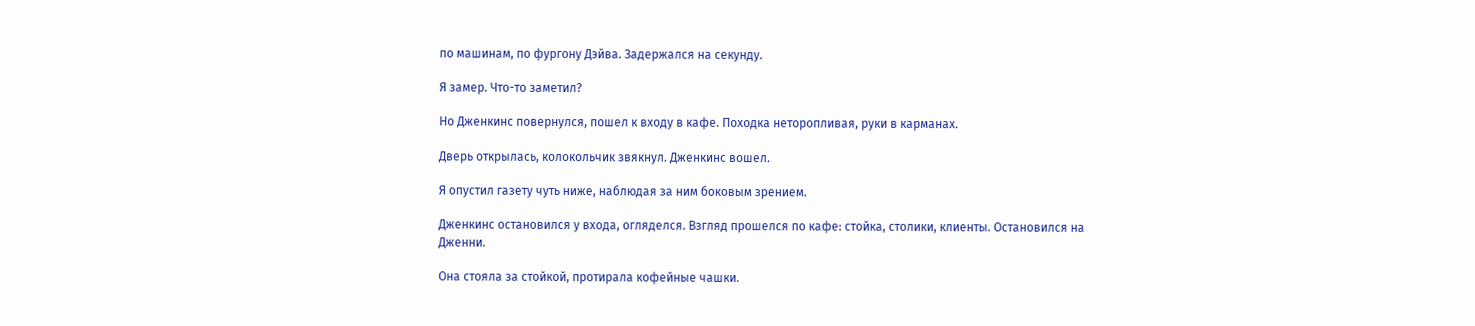по машинам, по фургону Дэйва. Задержался на секунду.

Я замер. Что-то заметил?

Но Дженкинс повернулся, пошел к входу в кафе. Походка неторопливая, руки в карманах.

Дверь открылась, колокольчик звякнул. Дженкинс вошел.

Я опустил газету чуть ниже, наблюдая за ним боковым зрением.

Дженкинс остановился у входа, огляделся. Взгляд прошелся по кафе: стойка, столики, клиенты. Остановился на Дженни.

Она стояла за стойкой, протирала кофейные чашки.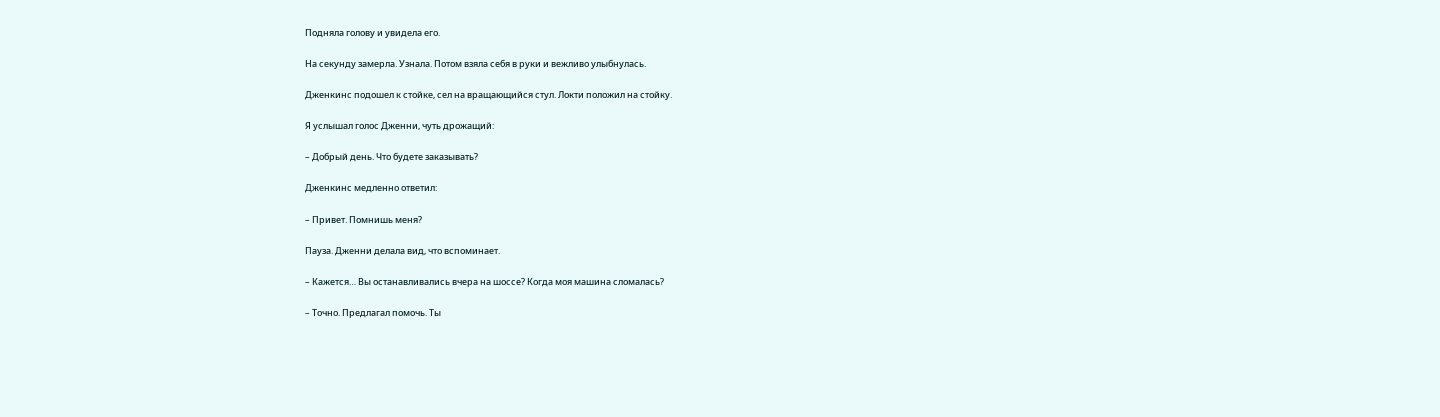Подняла голову и увидела его.

На секунду замерла. Узнала. Потом взяла себя в руки и вежливо улыбнулась.

Дженкинс подошел к стойке, сел на вращающийся стул. Локти положил на стойку.

Я услышал голос Дженни, чуть дрожащий:

– Добрый день. Что будете заказывать?

Дженкинс медленно ответил:

– Привет. Помнишь меня?

Пауза. Дженни делала вид, что вспоминает.

– Кажется… Вы останавливались вчера на шоссе? Когда моя машина сломалась?

– Точно. Предлагал помочь. Ты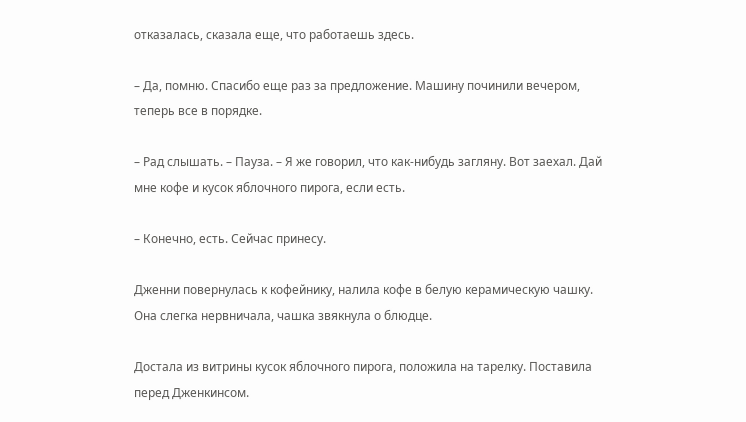отказалась, сказала еще, что работаешь здесь.

– Да, помню. Спасибо еще раз за предложение. Машину починили вечером, теперь все в порядке.

– Рад слышать. – Пауза. – Я же говорил, что как-нибудь загляну. Вот заехал. Дай мне кофе и кусок яблочного пирога, если есть.

– Конечно, есть. Сейчас принесу.

Дженни повернулась к кофейнику, налила кофе в белую керамическую чашку. Она слегка нервничала, чашка звякнула о блюдце.

Достала из витрины кусок яблочного пирога, положила на тарелку. Поставила перед Дженкинсом.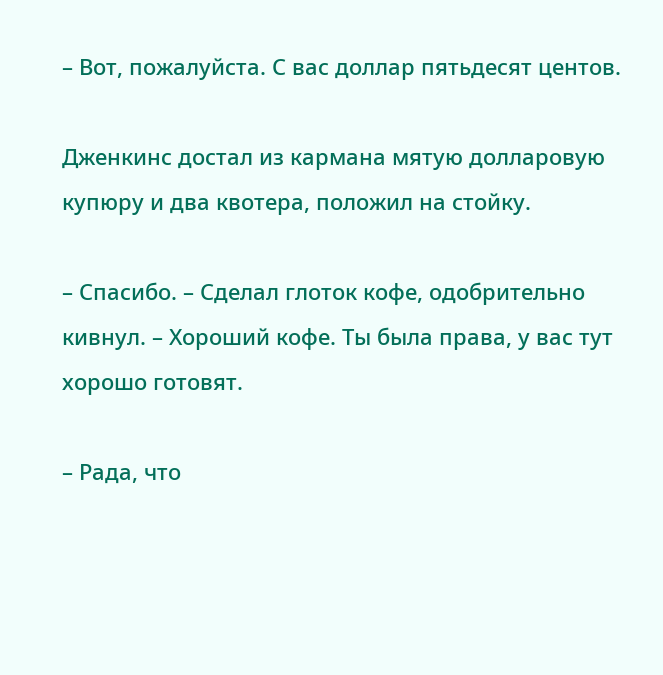– Вот, пожалуйста. С вас доллар пятьдесят центов.

Дженкинс достал из кармана мятую долларовую купюру и два квотера, положил на стойку.

– Спасибо. – Сделал глоток кофе, одобрительно кивнул. – Хороший кофе. Ты была права, у вас тут хорошо готовят.

– Рада, что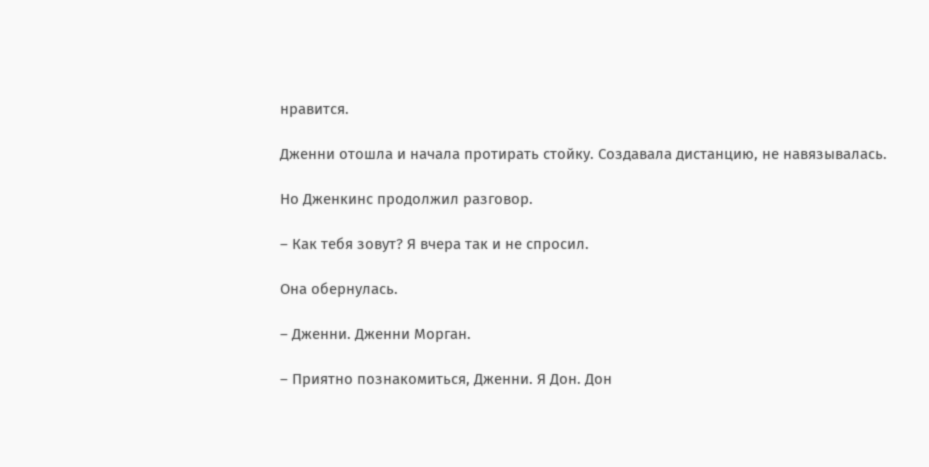нравится.

Дженни отошла и начала протирать стойку. Создавала дистанцию, не навязывалась.

Но Дженкинс продолжил разговор.

– Как тебя зовут? Я вчера так и не спросил.

Она обернулась.

– Дженни. Дженни Морган.

– Приятно познакомиться, Дженни. Я Дон. Дон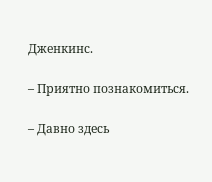Дженкинс.

– Приятно познакомиться.

– Давно здесь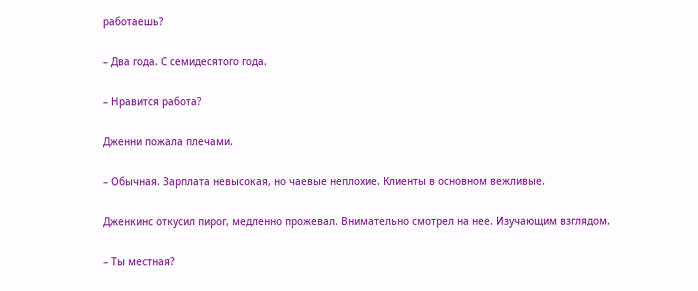работаешь?

– Два года. С семидесятого года.

– Нравится работа?

Дженни пожала плечами.

– Обычная. Зарплата невысокая, но чаевые неплохие. Клиенты в основном вежливые.

Дженкинс откусил пирог, медленно прожевал. Внимательно смотрел на нее. Изучающим взглядом.

– Ты местная?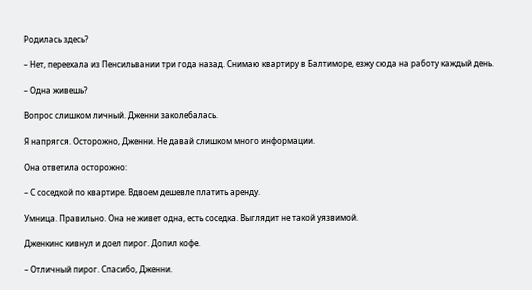Родилась здесь?

– Нет, переехала из Пенсильвании три года назад. Снимаю квартиру в Балтиморе, езжу сюда на работу каждый день.

– Одна живешь?

Вопрос слишком личный. Дженни заколебалась.

Я напрягся. Осторожно, Дженни. Не давай слишком много информации.

Она ответила осторожно:

– С соседкой по квартире. Вдвоем дешевле платить аренду.

Умница. Правильно. Она не живет одна, есть соседка. Выглядит не такой уязвимой.

Дженкинс кивнул и доел пирог. Допил кофе.

– Отличный пирог. Спасибо, Дженни.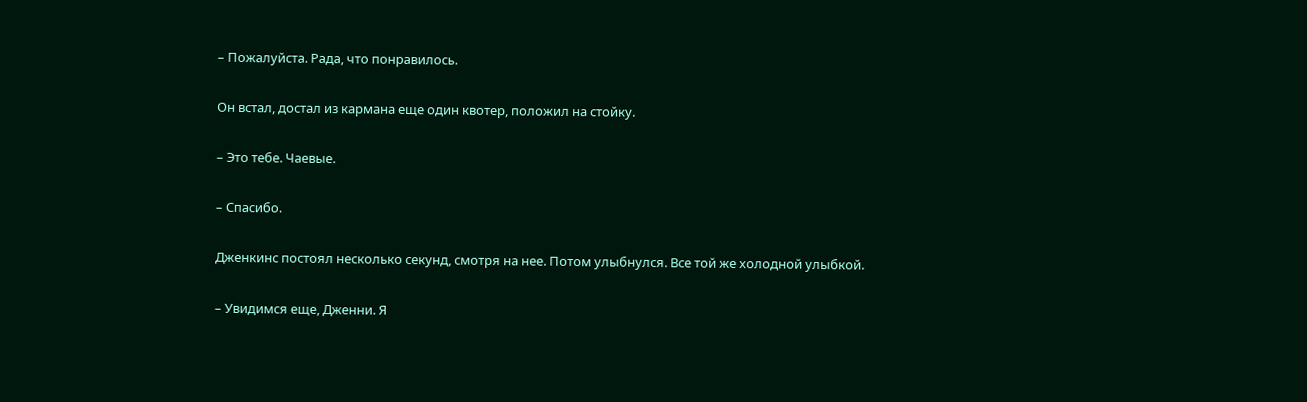– Пожалуйста. Рада, что понравилось.

Он встал, достал из кармана еще один квотер, положил на стойку.

– Это тебе. Чаевые.

– Спасибо.

Дженкинс постоял несколько секунд, смотря на нее. Потом улыбнулся. Все той же холодной улыбкой.

– Увидимся еще, Дженни. Я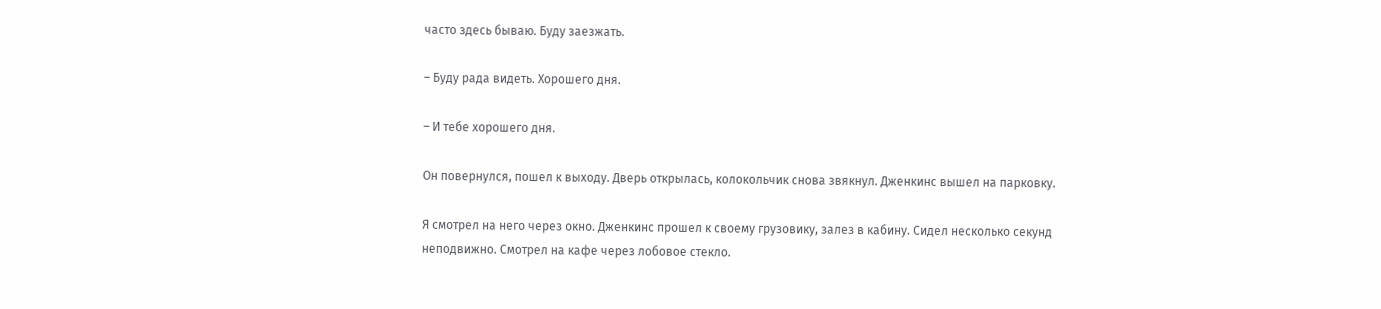часто здесь бываю. Буду заезжать.

– Буду рада видеть. Хорошего дня.

– И тебе хорошего дня.

Он повернулся, пошел к выходу. Дверь открылась, колокольчик снова звякнул. Дженкинс вышел на парковку.

Я смотрел на него через окно. Дженкинс прошел к своему грузовику, залез в кабину. Сидел несколько секунд неподвижно. Смотрел на кафе через лобовое стекло.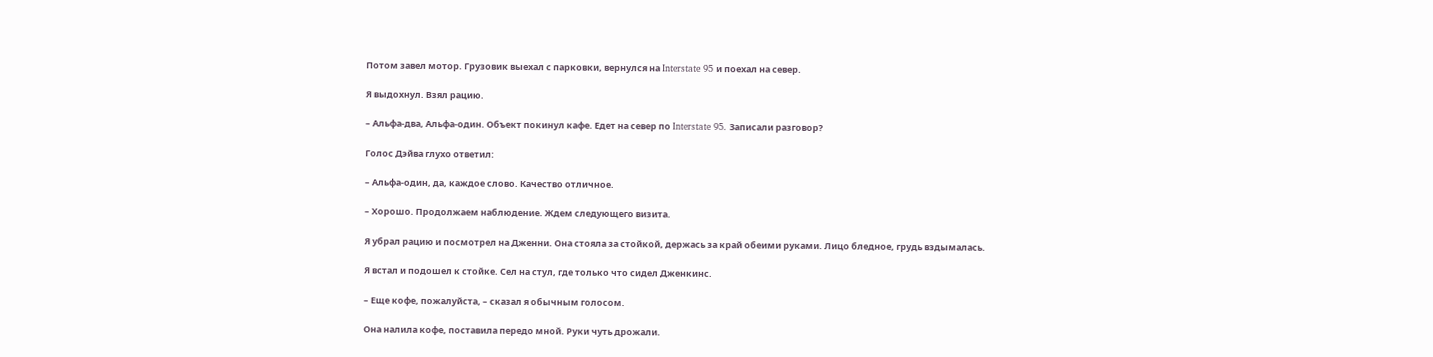Потом завел мотор. Грузовик выехал с парковки, вернулся на Interstate 95 и поехал на север.

Я выдохнул. Взял рацию.

– Альфа-два, Альфа-один. Объект покинул кафе. Едет на север по Interstate 95. Записали разговор?

Голос Дэйва глухо ответил:

– Альфа-один, да, каждое слово. Качество отличное.

– Хорошо. Продолжаем наблюдение. Ждем следующего визита.

Я убрал рацию и посмотрел на Дженни. Она стояла за стойкой, держась за край обеими руками. Лицо бледное, грудь вздымалась.

Я встал и подошел к стойке. Сел на стул, где только что сидел Дженкинс.

– Еще кофе, пожалуйста, – сказал я обычным голосом.

Она налила кофе, поставила передо мной. Руки чуть дрожали.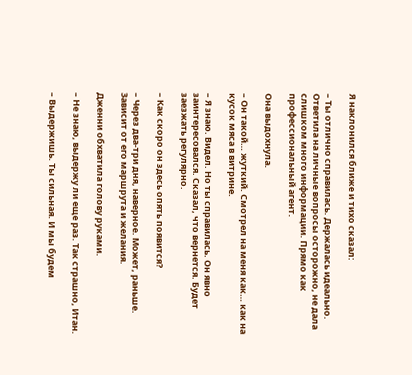Я наклонился ближе и тихо сказал:

– Ты отлично справилась. Держалась идеально. Ответила на личные вопросы осторожно, не дала слишком много информации. Прямо как профессиональный агент.

Она выдохнула.

– Он такой… жуткий. Смотрел на меня как… как на кусок мяса в витрине.

– Я знаю. Видел. Но ты справилась. Он явно заинтересовался. Сказал, что вернется. Будет заезжать регулярно.

– Как скоро он здесь опять появится?

– Через два-три дня, наверное. Может, раньше. Зависит от его маршрута и желания.

Дженни обхватила голову руками.

– Не знаю, выдержу ли еще раз. Так страшно, Итан.

– Выдержишь. Ты сильная. И мы будем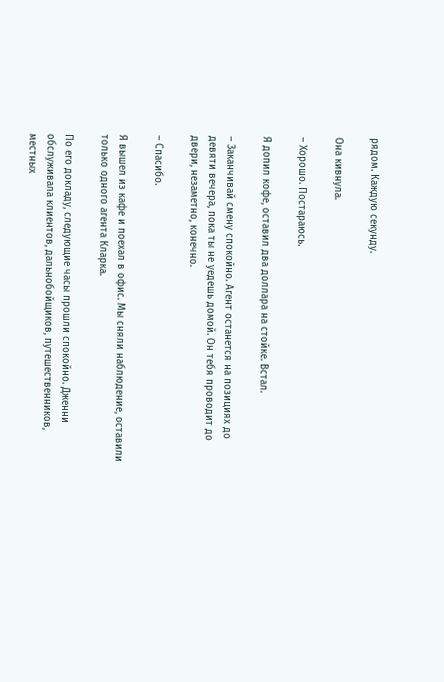рядом. Каждую секунду.

Она кивнула.

– Хорошо. Постараюсь.

Я допил кофе, оставил два доллара на стойке. Встал.

– Заканчивай смену спокойно. Агент останется на позициях до девяти вечера, пока ты не уедешь домой. Он тебя проводит до двери, незаметно, конечно.

– Спасибо.

Я вышел из кафе и поехал в офис. Мы сняли наблюдение, оставили только одного агента Кларка.

По его докладу, следующие часы прошли спокойно. Дженни обслуживала клиентов, дальнобойщиков, путешественников, местных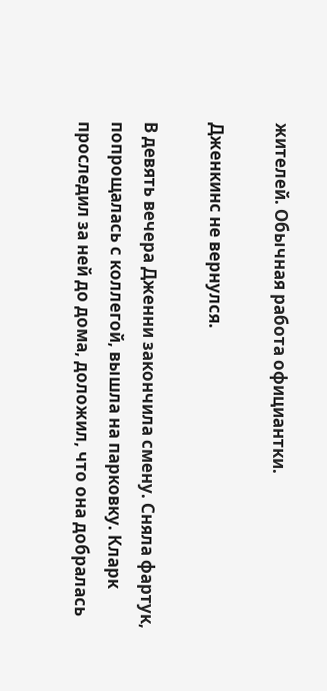жителей. Обычная работа официантки.

Дженкинс не вернулся.

В девять вечера Дженни закончила смену. Сняла фартук, попрощалась с коллегой, вышла на парковку. Кларк проследил за ней до дома, доложил, что она добралась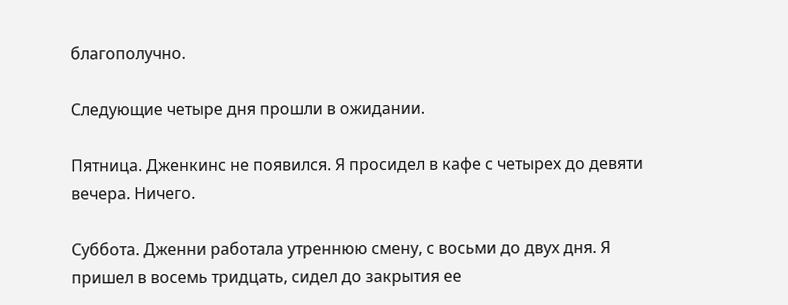благополучно.

Следующие четыре дня прошли в ожидании.

Пятница. Дженкинс не появился. Я просидел в кафе с четырех до девяти вечера. Ничего.

Суббота. Дженни работала утреннюю смену, с восьми до двух дня. Я пришел в восемь тридцать, сидел до закрытия ее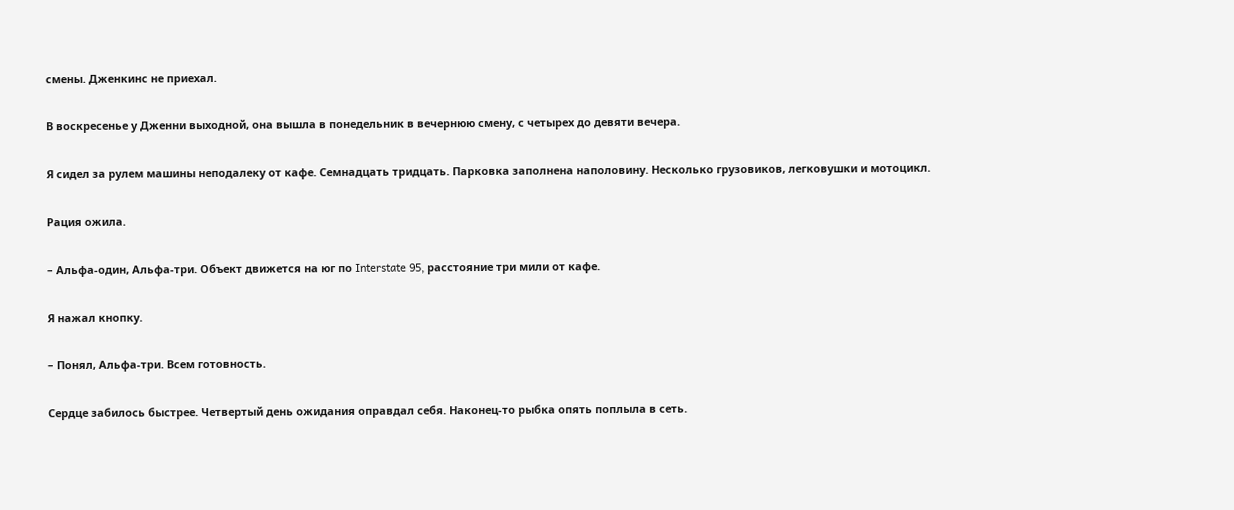смены. Дженкинс не приехал.

В воскресенье у Дженни выходной, она вышла в понедельник в вечернюю смену, с четырех до девяти вечера.

Я сидел за рулем машины неподалеку от кафе. Семнадцать тридцать. Парковка заполнена наполовину. Несколько грузовиков, легковушки и мотоцикл.

Рация ожила.

– Альфа-один, Альфа-три. Объект движется на юг по Interstate 95, расстояние три мили от кафе.

Я нажал кнопку.

– Понял, Альфа-три. Всем готовность.

Сердце забилось быстрее. Четвертый день ожидания оправдал себя. Наконец-то рыбка опять поплыла в сеть.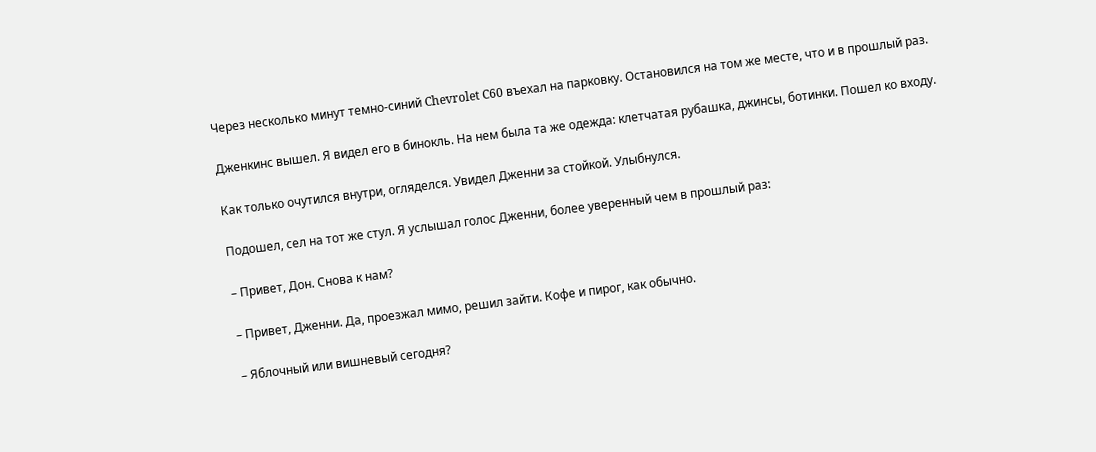Через несколько минут темно-синий Chevrolet C60 въехал на парковку. Остановился на том же месте, что и в прошлый раз.

Дженкинс вышел. Я видел его в бинокль. На нем была та же одежда: клетчатая рубашка, джинсы, ботинки. Пошел ко входу.

Как только очутился внутри, огляделся. Увидел Дженни за стойкой. Улыбнулся.

Подошел, сел на тот же стул. Я услышал голос Дженни, более уверенный чем в прошлый раз:

– Привет, Дон. Снова к нам?

– Привет, Дженни. Да, проезжал мимо, решил зайти. Кофе и пирог, как обычно.

– Яблочный или вишневый сегодня?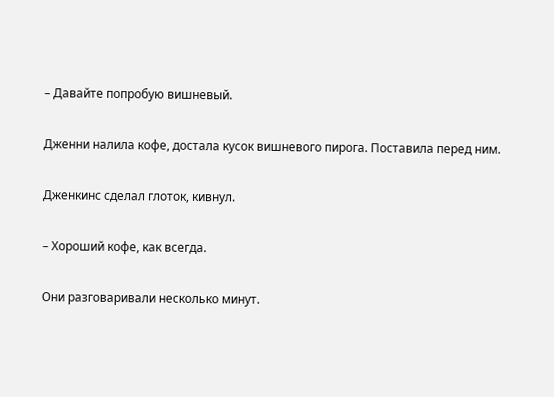– Давайте попробую вишневый.

Дженни налила кофе, достала кусок вишневого пирога. Поставила перед ним.

Дженкинс сделал глоток, кивнул.

– Хороший кофе, как всегда.

Они разговаривали несколько минут.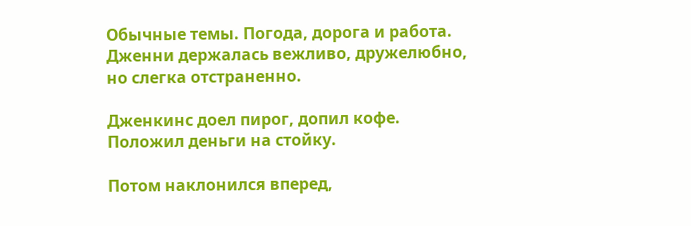Обычные темы. Погода, дорога и работа. Дженни держалась вежливо, дружелюбно, но слегка отстраненно.

Дженкинс доел пирог, допил кофе. Положил деньги на стойку.

Потом наклонился вперед,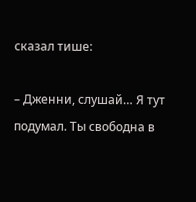сказал тише:

– Дженни, слушай… Я тут подумал. Ты свободна в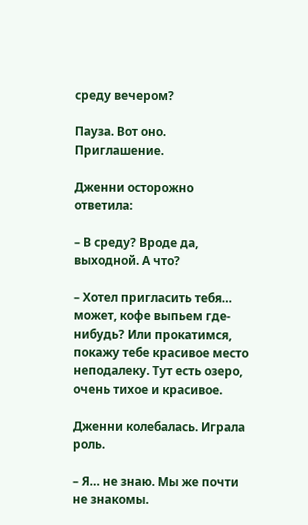среду вечером?

Пауза. Вот оно. Приглашение.

Дженни осторожно ответила:

– В среду? Вроде да, выходной. А что?

– Хотел пригласить тебя… может, кофе выпьем где-нибудь? Или прокатимся, покажу тебе красивое место неподалеку. Тут есть озеро, очень тихое и красивое.

Дженни колебалась. Играла роль.

– Я… не знаю. Мы же почти не знакомы.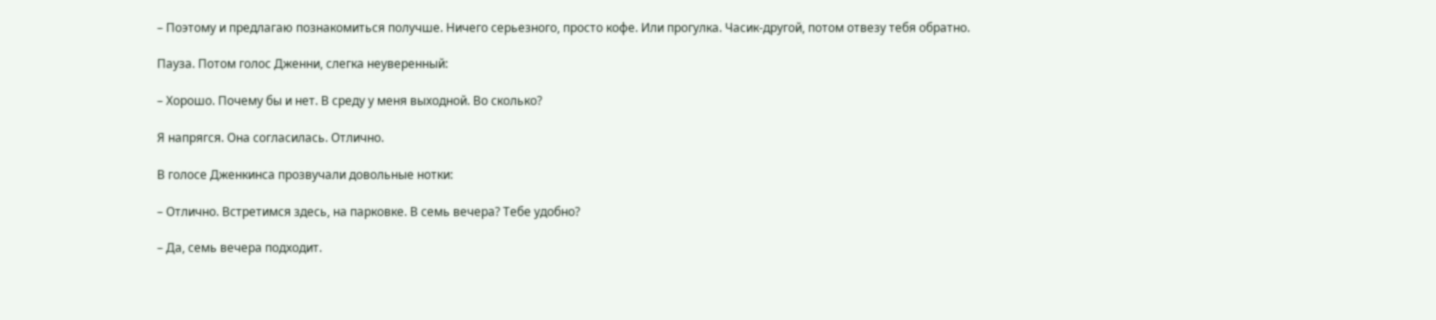– Поэтому и предлагаю познакомиться получше. Ничего серьезного, просто кофе. Или прогулка. Часик-другой, потом отвезу тебя обратно.

Пауза. Потом голос Дженни, слегка неуверенный:

– Хорошо. Почему бы и нет. В среду у меня выходной. Во сколько?

Я напрягся. Она согласилась. Отлично.

В голосе Дженкинса прозвучали довольные нотки:

– Отлично. Встретимся здесь, на парковке. В семь вечера? Тебе удобно?

– Да, семь вечера подходит.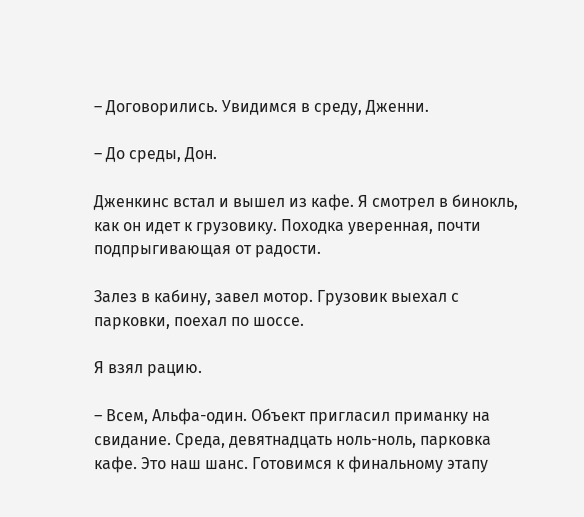– Договорились. Увидимся в среду, Дженни.

– До среды, Дон.

Дженкинс встал и вышел из кафе. Я смотрел в бинокль, как он идет к грузовику. Походка уверенная, почти подпрыгивающая от радости.

Залез в кабину, завел мотор. Грузовик выехал с парковки, поехал по шоссе.

Я взял рацию.

– Всем, Альфа-один. Объект пригласил приманку на свидание. Среда, девятнадцать ноль-ноль, парковка кафе. Это наш шанс. Готовимся к финальному этапу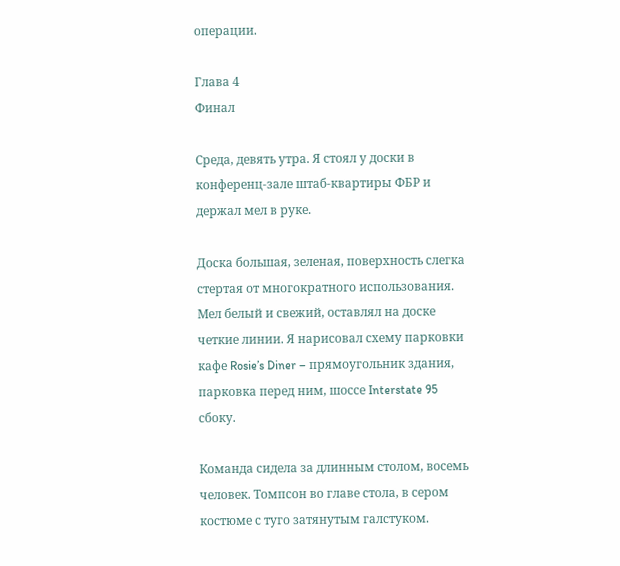операции.

Глава 4
Финал

Среда, девять утра. Я стоял у доски в конференц-зале штаб-квартиры ФБР и держал мел в руке.

Доска большая, зеленая, поверхность слегка стертая от многократного использования. Мел белый и свежий, оставлял на доске четкие линии. Я нарисовал схему парковки кафе Rosie’s Diner – прямоугольник здания, парковка перед ним, шоссе Interstate 95 сбоку.

Команда сидела за длинным столом, восемь человек. Томпсон во главе стола, в сером костюме с туго затянутым галстуком.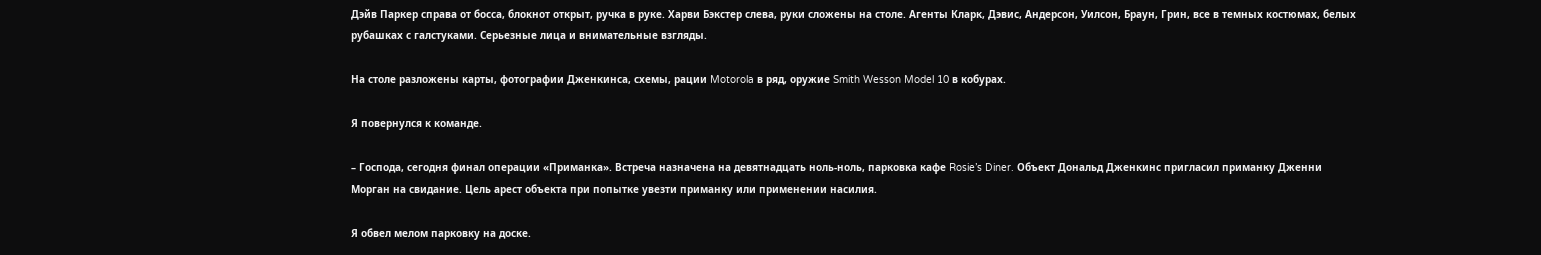Дэйв Паркер справа от босса, блокнот открыт, ручка в руке. Харви Бэкстер слева, руки сложены на столе. Агенты Кларк, Дэвис, Андерсон, Уилсон, Браун, Грин, все в темных костюмах, белых рубашках с галстуками. Серьезные лица и внимательные взгляды.

На столе разложены карты, фотографии Дженкинса, схемы, рации Motorola в ряд, оружие Smith Wesson Model 10 в кобурах.

Я повернулся к команде.

– Господа, сегодня финал операции «Приманка». Встреча назначена на девятнадцать ноль-ноль, парковка кафе Rosie’s Diner. Объект Дональд Дженкинс пригласил приманку Дженни Морган на свидание. Цель арест объекта при попытке увезти приманку или применении насилия.

Я обвел мелом парковку на доске.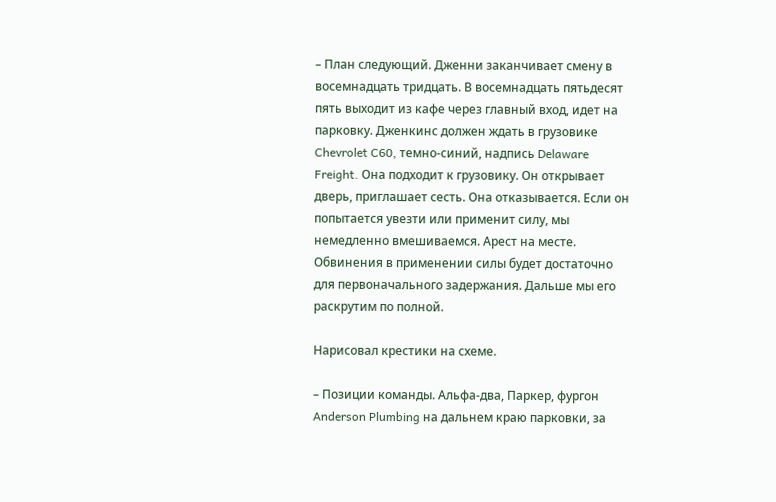– План следующий. Дженни заканчивает смену в восемнадцать тридцать. В восемнадцать пятьдесят пять выходит из кафе через главный вход, идет на парковку. Дженкинс должен ждать в грузовике Chevrolet C60, темно-синий, надпись Delaware Freight. Она подходит к грузовику. Он открывает дверь, приглашает сесть. Она отказывается. Если он попытается увезти или применит силу, мы немедленно вмешиваемся. Арест на месте. Обвинения в применении силы будет достаточно для первоначального задержания. Дальше мы его раскрутим по полной.

Нарисовал крестики на схеме.

– Позиции команды. Альфа-два, Паркер, фургон Anderson Plumbing на дальнем краю парковки, за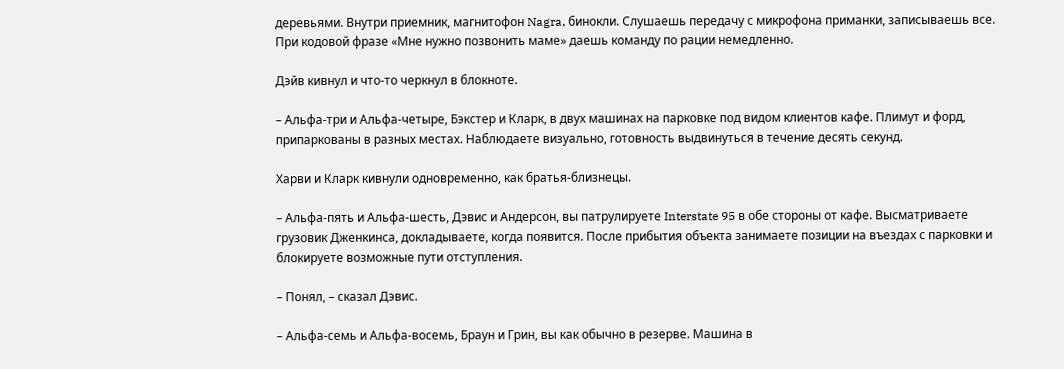деревьями. Внутри приемник, магнитофон Nagra, бинокли. Слушаешь передачу с микрофона приманки, записываешь все. При кодовой фразе «Мне нужно позвонить маме» даешь команду по рации немедленно.

Дэйв кивнул и что-то черкнул в блокноте.

– Альфа-три и Альфа-четыре, Бэкстер и Кларк, в двух машинах на парковке под видом клиентов кафе. Плимут и форд, припаркованы в разных местах. Наблюдаете визуально, готовность выдвинуться в течение десять секунд.

Харви и Кларк кивнули одновременно, как братья-близнецы.

– Альфа-пять и Альфа-шесть, Дэвис и Андерсон, вы патрулируете Interstate 95 в обе стороны от кафе. Высматриваете грузовик Дженкинса, докладываете, когда появится. После прибытия объекта занимаете позиции на въездах с парковки и блокируете возможные пути отступления.

– Понял, – сказал Дэвис.

– Альфа-семь и Альфа-восемь, Браун и Грин, вы как обычно в резерве. Машина в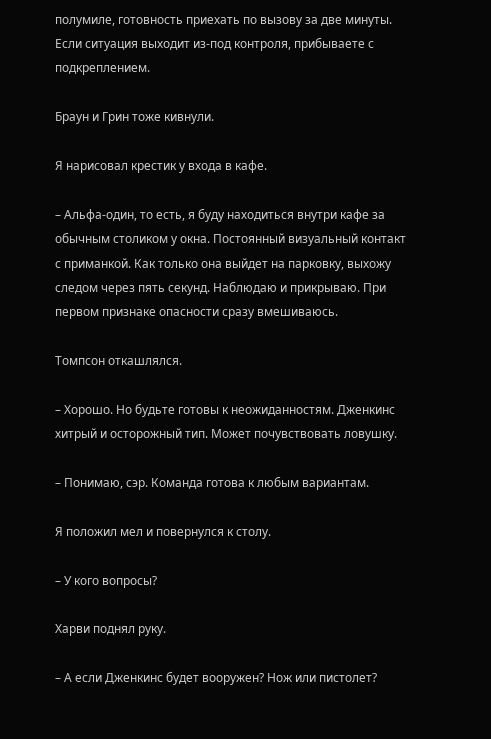полумиле, готовность приехать по вызову за две минуты. Если ситуация выходит из-под контроля, прибываете с подкреплением.

Браун и Грин тоже кивнули.

Я нарисовал крестик у входа в кафе.

– Альфа-один, то есть, я буду находиться внутри кафе за обычным столиком у окна. Постоянный визуальный контакт с приманкой. Как только она выйдет на парковку, выхожу следом через пять секунд. Наблюдаю и прикрываю. При первом признаке опасности сразу вмешиваюсь.

Томпсон откашлялся.

– Хорошо. Но будьте готовы к неожиданностям. Дженкинс хитрый и осторожный тип. Может почувствовать ловушку.

– Понимаю, сэр. Команда готова к любым вариантам.

Я положил мел и повернулся к столу.

– У кого вопросы?

Харви поднял руку.

– А если Дженкинс будет вооружен? Нож или пистолет?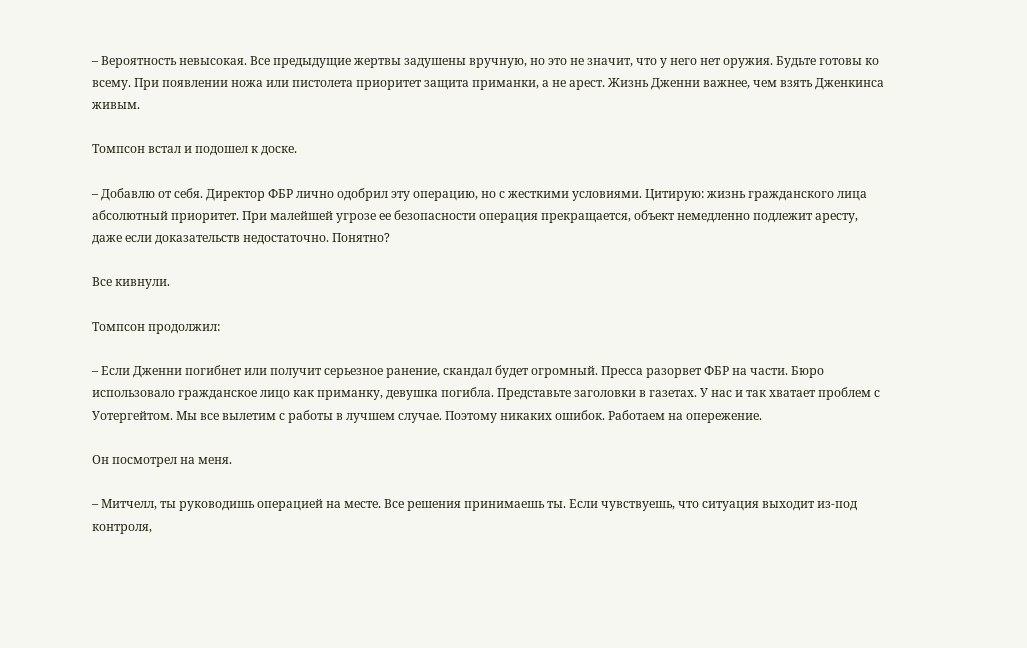– Вероятность невысокая. Все предыдущие жертвы задушены вручную, но это не значит, что у него нет оружия. Будьте готовы ко всему. При появлении ножа или пистолета приоритет защита приманки, а не арест. Жизнь Дженни важнее, чем взять Дженкинса живым.

Томпсон встал и подошел к доске.

– Добавлю от себя. Директор ФБР лично одобрил эту операцию, но с жесткими условиями. Цитирую: жизнь гражданского лица абсолютный приоритет. При малейшей угрозе ее безопасности операция прекращается, объект немедленно подлежит аресту, даже если доказательств недостаточно. Понятно?

Все кивнули.

Томпсон продолжил:

– Если Дженни погибнет или получит серьезное ранение, скандал будет огромный. Пресса разорвет ФБР на части. Бюро использовало гражданское лицо как приманку, девушка погибла. Представьте заголовки в газетах. У нас и так хватает проблем с Уотергейтом. Мы все вылетим с работы в лучшем случае. Поэтому никаких ошибок. Работаем на опережение.

Он посмотрел на меня.

– Митчелл, ты руководишь операцией на месте. Все решения принимаешь ты. Если чувствуешь, что ситуация выходит из-под контроля,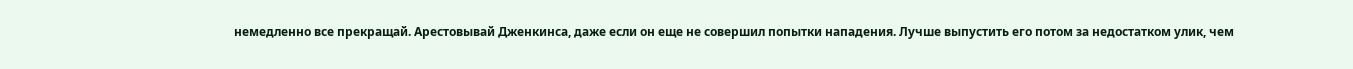немедленно все прекращай. Арестовывай Дженкинса, даже если он еще не совершил попытки нападения. Лучше выпустить его потом за недостатком улик, чем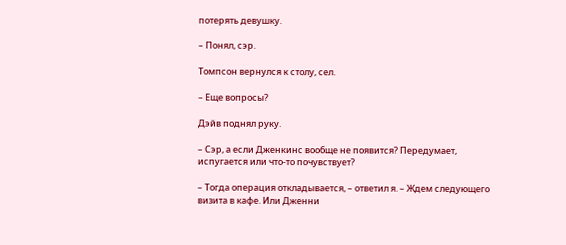потерять девушку.

– Понял, сэр.

Томпсон вернулся к столу, сел.

– Еще вопросы?

Дэйв поднял руку.

– Сэр, а если Дженкинс вообще не появится? Передумает, испугается или что-то почувствует?

– Тогда операция откладывается, – ответил я. – Ждем следующего визита в кафе. Или Дженни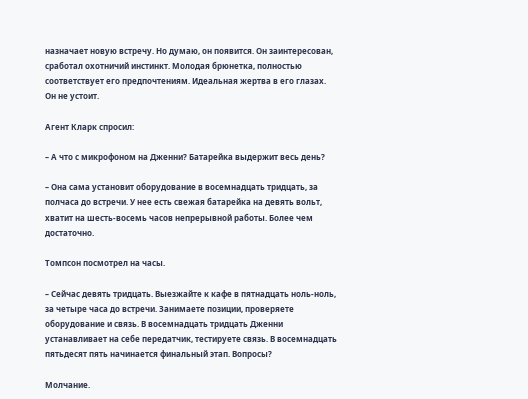назначает новую встречу. Но думаю, он появится. Он заинтересован, сработал охотничий инстинкт. Молодая брюнетка, полностью соответствует его предпочтениям. Идеальная жертва в его глазах. Он не устоит.

Агент Кларк спросил:

– А что с микрофоном на Дженни? Батарейка выдержит весь день?

– Она сама установит оборудование в восемнадцать тридцать, за полчаса до встречи. У нее есть свежая батарейка на девять вольт, хватит на шесть-восемь часов непрерывной работы. Более чем достаточно.

Томпсон посмотрел на часы.

– Сейчас девять тридцать. Выезжайте к кафе в пятнадцать ноль-ноль, за четыре часа до встречи. Занимаете позиции, проверяете оборудование и связь. В восемнадцать тридцать Дженни устанавливает на себе передатчик, тестируете связь. В восемнадцать пятьдесят пять начинается финальный этап. Вопросы?

Молчание.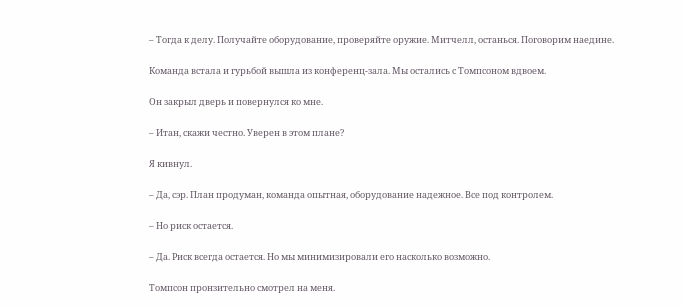– Тогда к делу. Получайте оборудование, проверяйте оружие. Митчелл, останься. Поговорим наедине.

Команда встала и гурьбой вышла из конференц-зала. Мы остались с Томпсоном вдвоем.

Он закрыл дверь и повернулся ко мне.

– Итан, скажи честно. Уверен в этом плане?

Я кивнул.

– Да, сэр. План продуман, команда опытная, оборудование надежное. Все под контролем.

– Но риск остается.

– Да. Риск всегда остается. Но мы минимизировали его насколько возможно.

Томпсон пронзительно смотрел на меня.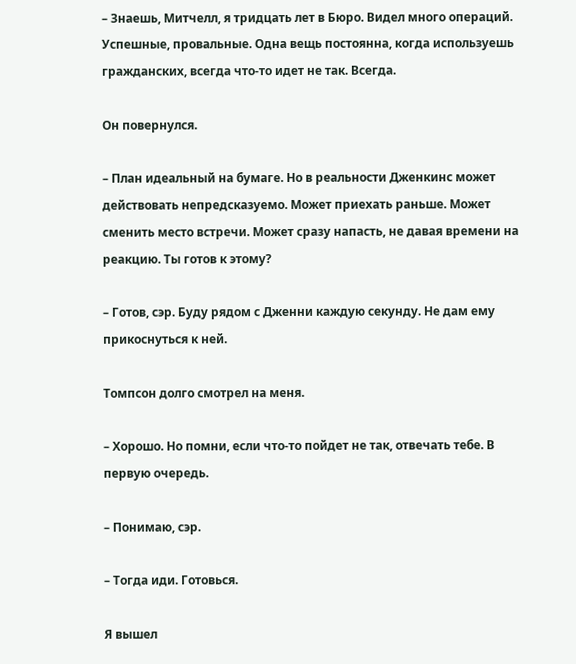– Знаешь, Митчелл, я тридцать лет в Бюро. Видел много операций. Успешные, провальные. Одна вещь постоянна, когда используешь гражданских, всегда что-то идет не так. Всегда.

Он повернулся.

– План идеальный на бумаге. Но в реальности Дженкинс может действовать непредсказуемо. Может приехать раньше. Может сменить место встречи. Может сразу напасть, не давая времени на реакцию. Ты готов к этому?

– Готов, сэр. Буду рядом с Дженни каждую секунду. Не дам ему прикоснуться к ней.

Томпсон долго смотрел на меня.

– Хорошо. Но помни, если что-то пойдет не так, отвечать тебе. В первую очередь.

– Понимаю, сэр.

– Тогда иди. Готовься.

Я вышел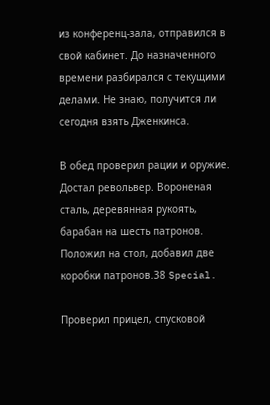из конференц-зала, отправился в свой кабинет. До назначенного времени разбирался с текущими делами. Не знаю, получится ли сегодня взять Дженкинса.

В обед проверил рации и оружие. Достал револьвер. Вороненая сталь, деревянная рукоять, барабан на шесть патронов. Положил на стол, добавил две коробки патронов.38 Special.

Проверил прицел, спусковой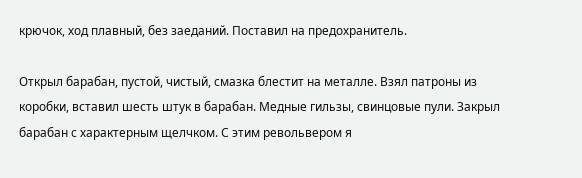крючок, ход плавный, без заеданий. Поставил на предохранитель.

Открыл барабан, пустой, чистый, смазка блестит на металле. Взял патроны из коробки, вставил шесть штук в барабан. Медные гильзы, свинцовые пули. Закрыл барабан с характерным щелчком. С этим револьвером я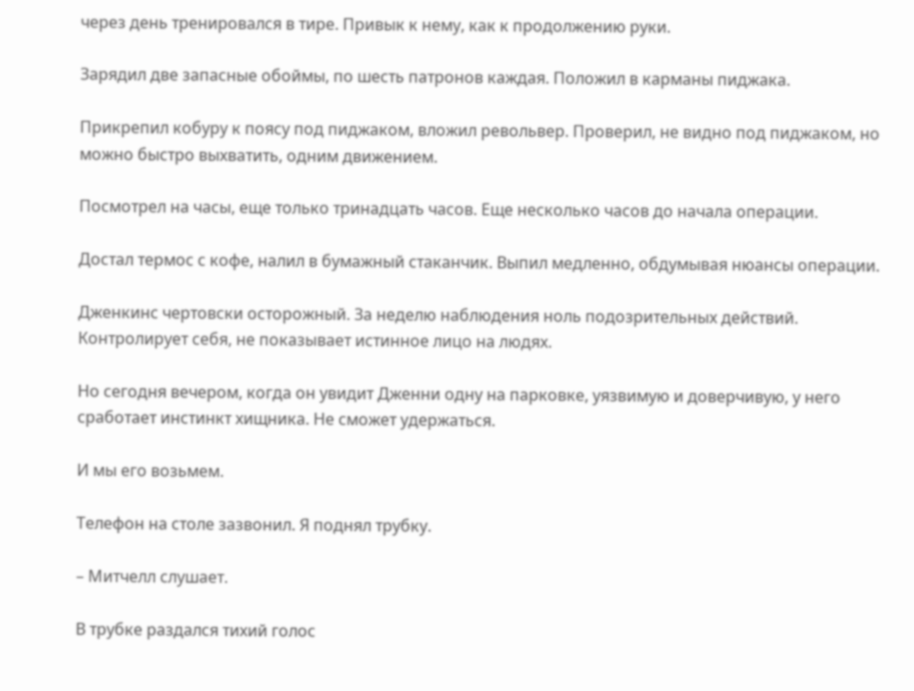через день тренировался в тире. Привык к нему, как к продолжению руки.

Зарядил две запасные обоймы, по шесть патронов каждая. Положил в карманы пиджака.

Прикрепил кобуру к поясу под пиджаком, вложил револьвер. Проверил, не видно под пиджаком, но можно быстро выхватить, одним движением.

Посмотрел на часы, еще только тринадцать часов. Еще несколько часов до начала операции.

Достал термос с кофе, налил в бумажный стаканчик. Выпил медленно, обдумывая нюансы операции.

Дженкинс чертовски осторожный. За неделю наблюдения ноль подозрительных действий. Контролирует себя, не показывает истинное лицо на людях.

Но сегодня вечером, когда он увидит Дженни одну на парковке, уязвимую и доверчивую, у него сработает инстинкт хищника. Не сможет удержаться.

И мы его возьмем.

Телефон на столе зазвонил. Я поднял трубку.

– Митчелл слушает.

В трубке раздался тихий голос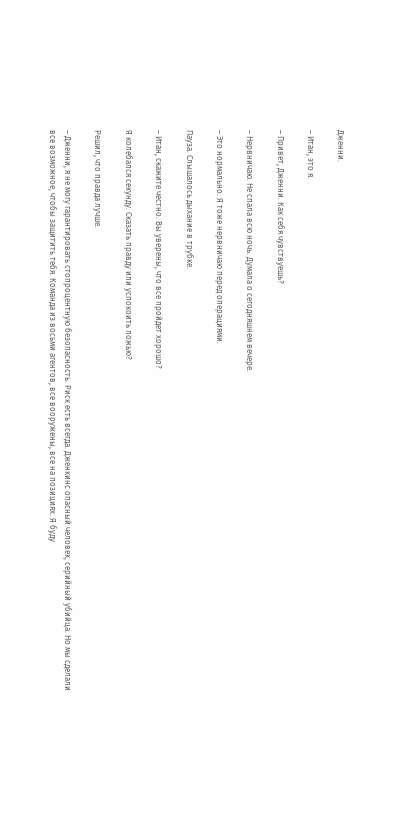Дженни.

– Итан, это я.

– Привет, Дженни. Как себя чувствуешь?

– Нервничаю. Не спала всю ночь. Думала о сегодняшнем вечере.

– Это нормально. Я тоже нервничаю перед операциями.

Пауза. Слышалось дыхание в трубке.

– Итан, скажите честно. Вы уверены, что все пройдет хорошо?

Я колебался секунду. Сказать правду или успокоить ложью?

Решил, что правда лучше.

– Дженни, я не могу гарантировать стопроцентную безопасность. Риск есть всегда. Дженкинс опасный человек, серийный убийца. Но мы сделали все возможное, чтобы защитить тебя. Команда из восьми агентов, все вооружены, все на позициях. Я буду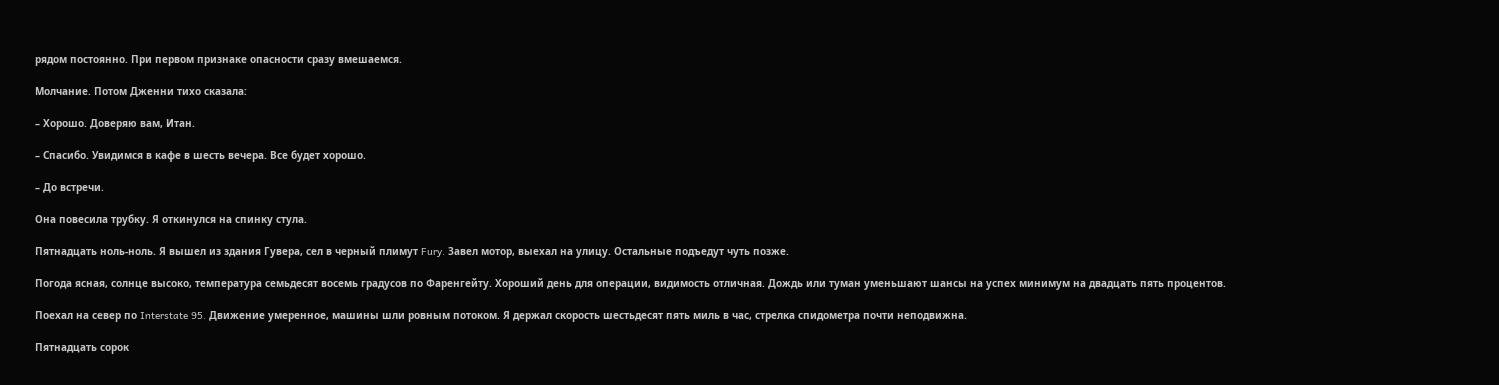рядом постоянно. При первом признаке опасности сразу вмешаемся.

Молчание. Потом Дженни тихо сказала:

– Хорошо. Доверяю вам, Итан.

– Спасибо. Увидимся в кафе в шесть вечера. Все будет хорошо.

– До встречи.

Она повесила трубку. Я откинулся на спинку стула.

Пятнадцать ноль-ноль. Я вышел из здания Гувера, сел в черный плимут Fury. Завел мотор, выехал на улицу. Остальные подъедут чуть позже.

Погода ясная, солнце высоко, температура семьдесят восемь градусов по Фаренгейту. Хороший день для операции, видимость отличная. Дождь или туман уменьшают шансы на успех минимум на двадцать пять процентов.

Поехал на север по Interstate 95. Движение умеренное, машины шли ровным потоком. Я держал скорость шестьдесят пять миль в час, стрелка спидометра почти неподвижна.

Пятнадцать сорок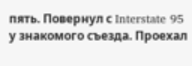пять. Повернул с Interstate 95 у знакомого съезда. Проехал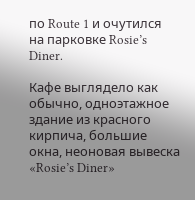по Route 1 и очутился на парковке Rosie’s Diner.

Кафе выглядело как обычно, одноэтажное здание из красного кирпича, большие окна, неоновая вывеска «Rosie’s Diner»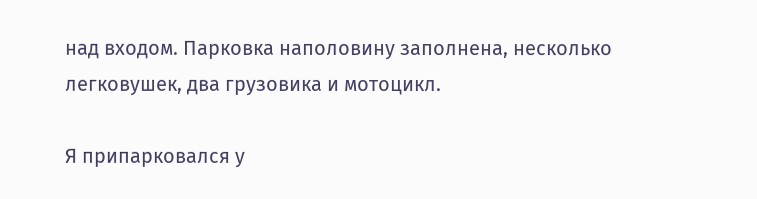над входом. Парковка наполовину заполнена, несколько легковушек, два грузовика и мотоцикл.

Я припарковался у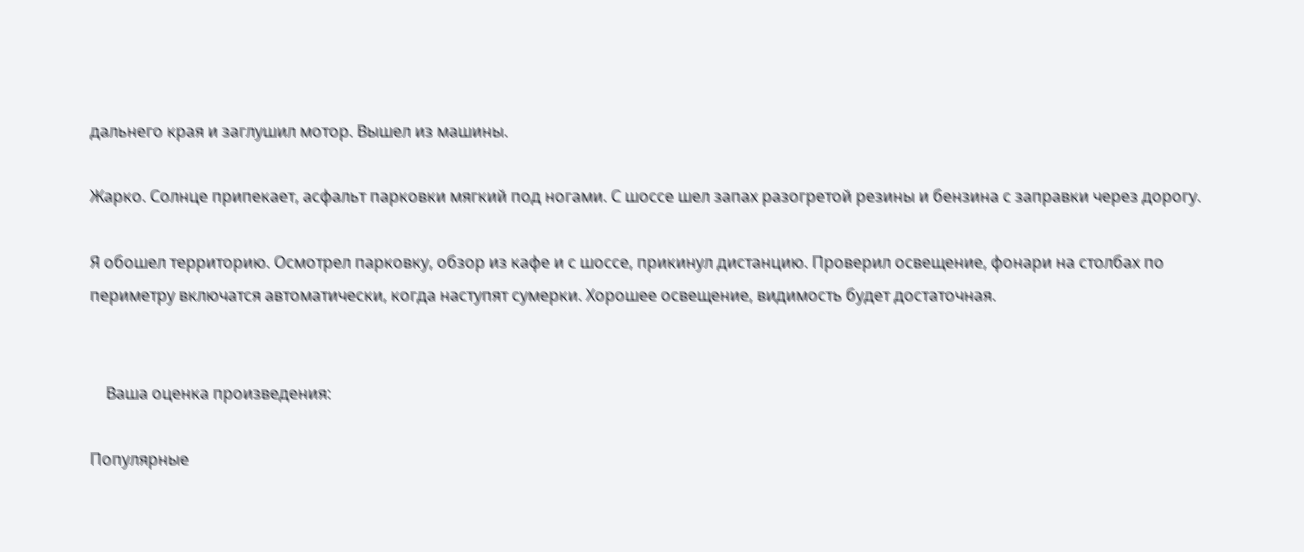дальнего края и заглушил мотор. Вышел из машины.

Жарко. Солнце припекает, асфальт парковки мягкий под ногами. С шоссе шел запах разогретой резины и бензина с заправки через дорогу.

Я обошел территорию. Осмотрел парковку, обзор из кафе и с шоссе, прикинул дистанцию. Проверил освещение, фонари на столбах по периметру включатся автоматически, когда наступят сумерки. Хорошее освещение, видимость будет достаточная.


    Ваша оценка произведения:

Популярные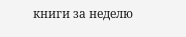книги за неделю